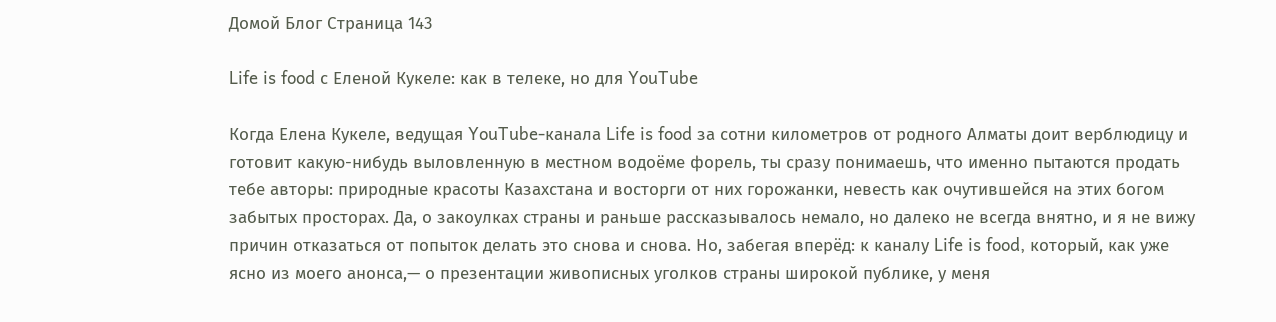Домой Блог Страница 143

Life is food с Еленой Кукеле: как в телеке, но для YouTube

Когда Елена Кукеле, ведущая YouTube-канала Life is food за сотни километров от родного Алматы доит верблюдицу и готовит какую-нибудь выловленную в местном водоёме форель, ты сразу понимаешь, что именно пытаются продать тебе авторы: природные красоты Казахстана и восторги от них горожанки, невесть как очутившейся на этих богом забытых просторах. Да, о закоулках страны и раньше рассказывалось немало, но далеко не всегда внятно, и я не вижу причин отказаться от попыток делать это снова и снова. Но, забегая вперёд: к каналу Life is food, который, как уже ясно из моего анонса,— о презентации живописных уголков страны широкой публике, у меня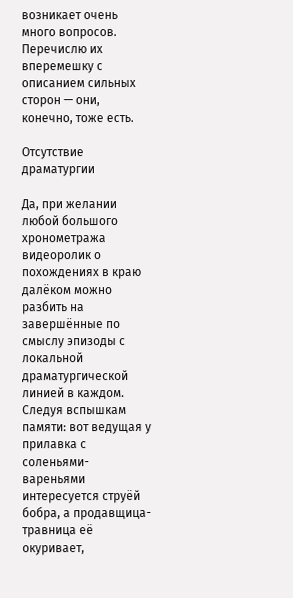возникает очень много вопросов. Перечислю их вперемешку с описанием сильных сторон — они, конечно, тоже есть.

Отсутствие драматургии

Да, при желании любой большого хронометража видеоролик о похождениях в краю далёком можно разбить на завершённые по смыслу эпизоды с локальной драматургической линией в каждом. Следуя вспышкам памяти: вот ведущая у прилавка с соленьями-вареньями интересуется струёй бобра, а продавщица-травница её окуривает,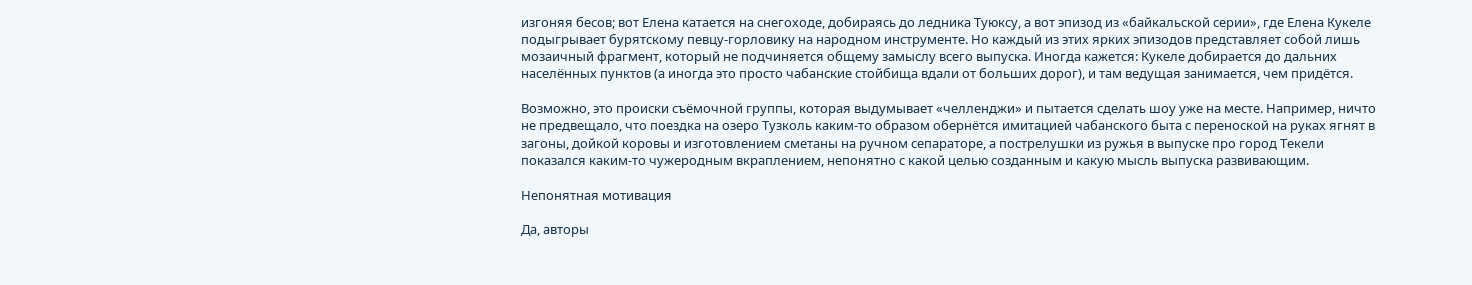изгоняя бесов; вот Елена катается на снегоходе, добираясь до ледника Туюксу, а вот эпизод из «байкальской серии», где Елена Кукеле подыгрывает бурятскому певцу-горловику на народном инструменте. Но каждый из этих ярких эпизодов представляет собой лишь мозаичный фрагмент, который не подчиняется общему замыслу всего выпуска. Иногда кажется: Кукеле добирается до дальних населённых пунктов (а иногда это просто чабанские стойбища вдали от больших дорог), и там ведущая занимается, чем придётся.

Возможно, это происки съёмочной группы, которая выдумывает «челленджи» и пытается сделать шоу уже на месте. Например, ничто не предвещало, что поездка на озеро Тузколь каким-то образом обернётся имитацией чабанского быта с переноской на руках ягнят в загоны, дойкой коровы и изготовлением сметаны на ручном сепараторе, а пострелушки из ружья в выпуске про город Текели показался каким-то чужеродным вкраплением, непонятно с какой целью созданным и какую мысль выпуска развивающим.

Непонятная мотивация

Да, авторы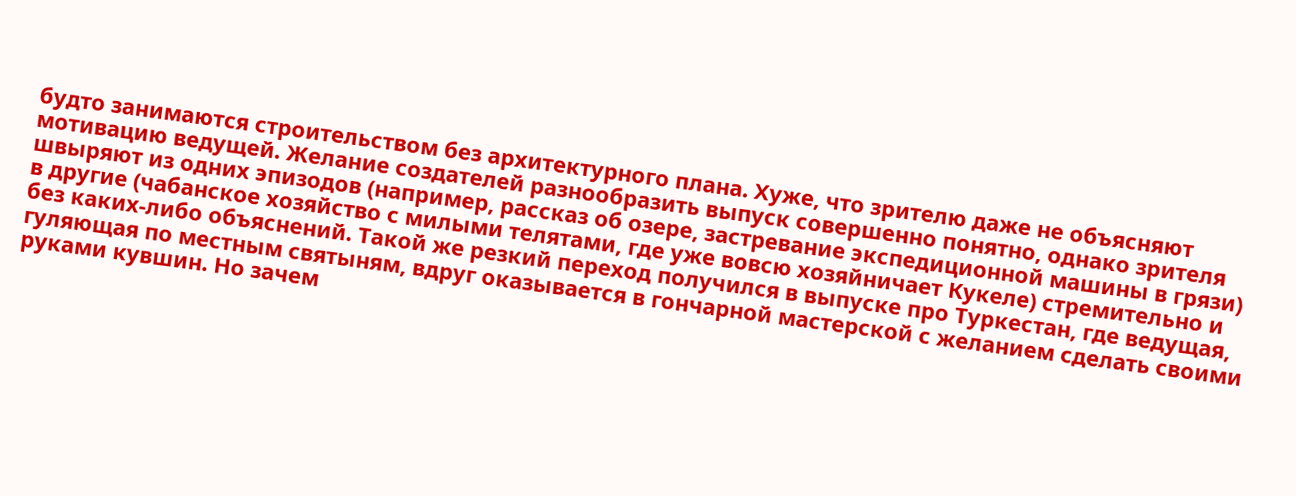будто занимаются строительством без архитектурного плана. Хуже, что зрителю даже не объясняют мотивацию ведущей. Желание создателей разнообразить выпуск совершенно понятно, однако зрителя швыряют из одних эпизодов (например, рассказ об озере, застревание экспедиционной машины в грязи) в другие (чабанское хозяйство с милыми телятами, где уже вовсю хозяйничает Кукеле) стремительно и без каких-либо объяснений. Такой же резкий переход получился в выпуске про Туркестан, где ведущая, гуляющая по местным святыням, вдруг оказывается в гончарной мастерской с желанием сделать своими руками кувшин. Но зачем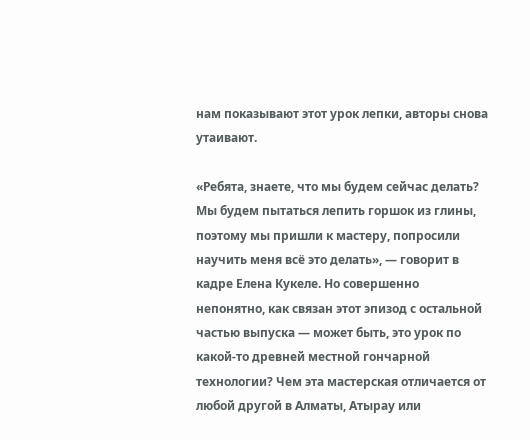нам показывают этот урок лепки, авторы снова утаивают.

«Ребята, знаете, что мы будем сейчас делать? Мы будем пытаться лепить горшок из глины, поэтому мы пришли к мастеру, попросили научить меня всё это делать», — говорит в кадре Елена Кукеле. Но совершенно непонятно, как связан этот эпизод с остальной частью выпуска — может быть, это урок по какой-то древней местной гончарной технологии? Чем эта мастерская отличается от любой другой в Алматы, Атырау или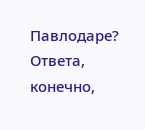Павлодаре? Ответа, конечно,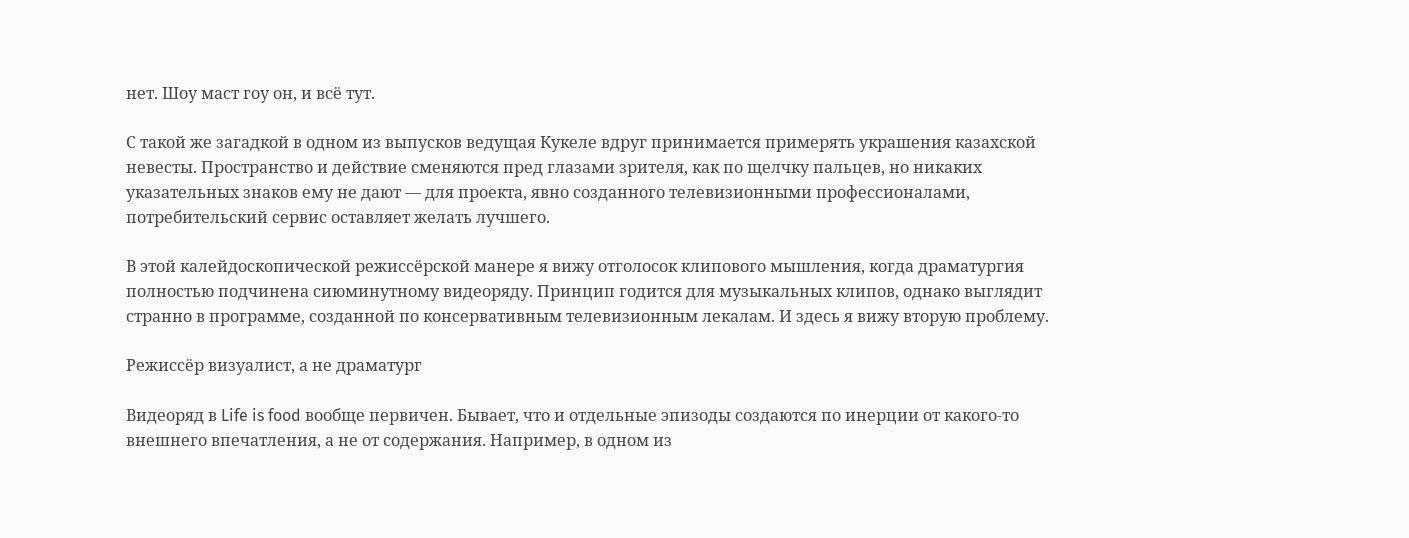нет. Шоу маст гоу он, и всё тут.

С такой же загадкой в одном из выпусков ведущая Кукеле вдруг принимается примерять украшения казахской невесты. Пространство и действие сменяются пред глазами зрителя, как по щелчку пальцев, но никаких указательных знаков ему не дают — для проекта, явно созданного телевизионными профессионалами, потребительский сервис оставляет желать лучшего.

В этой калейдоскопической режиссёрской манере я вижу отголосок клипового мышления, когда драматургия полностью подчинена сиюминутному видеоряду. Принцип годится для музыкальных клипов, однако выглядит странно в программе, созданной по консервативным телевизионным лекалам. И здесь я вижу вторую проблему.

Режиссёр визуалист, а не драматург

Видеоряд в Life is food вообще первичен. Бывает, что и отдельные эпизоды создаются по инерции от какого-то внешнего впечатления, а не от содержания. Например, в одном из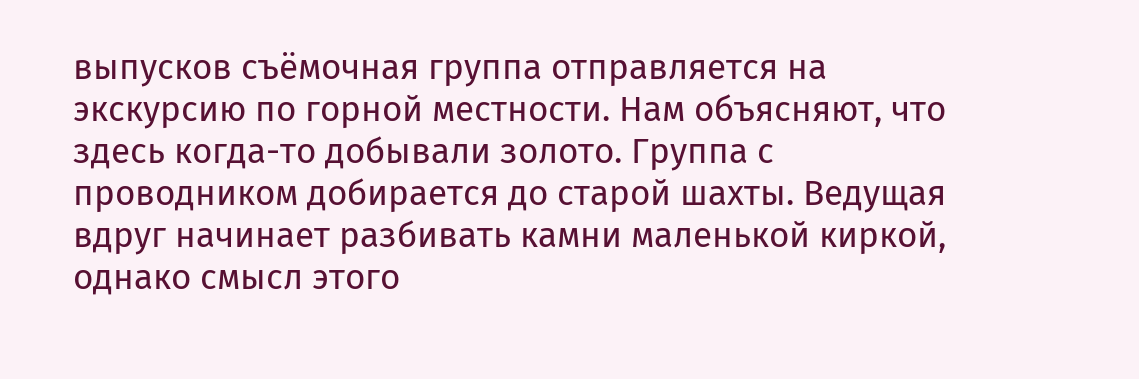выпусков съёмочная группа отправляется на экскурсию по горной местности. Нам объясняют, что здесь когда-то добывали золото. Группа с проводником добирается до старой шахты. Ведущая вдруг начинает разбивать камни маленькой киркой, однако смысл этого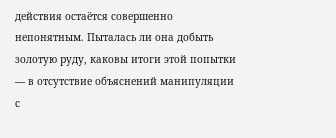действия остаётся совершенно непонятным. Пыталась ли она добыть золотую руду, каковы итоги этой попытки — в отсутствие объяснений манипуляции с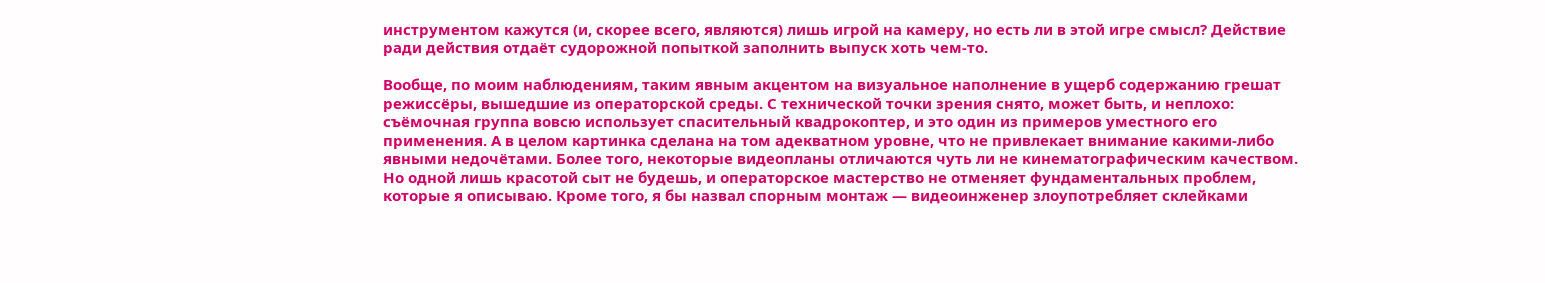инструментом кажутся (и, скорее всего, являются) лишь игрой на камеру, но есть ли в этой игре смысл? Действие ради действия отдаёт судорожной попыткой заполнить выпуск хоть чем-то.

Вообще, по моим наблюдениям, таким явным акцентом на визуальное наполнение в ущерб содержанию грешат режиссёры, вышедшие из операторской среды. С технической точки зрения снято, может быть, и неплохо: съёмочная группа вовсю использует спасительный квадрокоптер, и это один из примеров уместного его применения. А в целом картинка сделана на том адекватном уровне, что не привлекает внимание какими-либо явными недочётами. Более того, некоторые видеопланы отличаются чуть ли не кинематографическим качеством. Но одной лишь красотой сыт не будешь, и операторское мастерство не отменяет фундаментальных проблем, которые я описываю. Кроме того, я бы назвал спорным монтаж — видеоинженер злоупотребляет склейками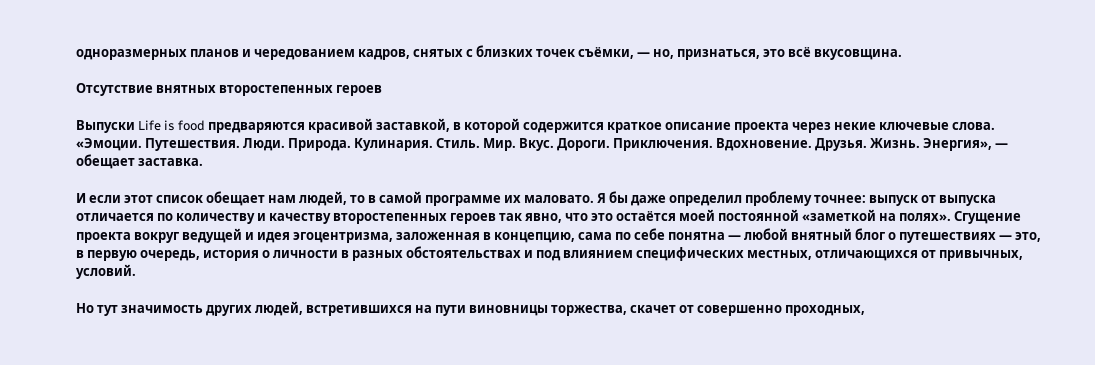одноразмерных планов и чередованием кадров, снятых с близких точек съёмки, — но, признаться, это всё вкусовщина.

Отсутствие внятных второстепенных героев

Выпуски Life is food предваряются красивой заставкой, в которой содержится краткое описание проекта через некие ключевые слова. «Эмоции. Путешествия. Люди. Природа. Кулинария. Стиль. Мир. Вкус. Дороги. Приключения. Вдохновение. Друзья. Жизнь. Энергия», — обещает заставка.

И если этот список обещает нам людей, то в самой программе их маловато. Я бы даже определил проблему точнее: выпуск от выпуска отличается по количеству и качеству второстепенных героев так явно, что это остаётся моей постоянной «заметкой на полях». Сгущение проекта вокруг ведущей и идея эгоцентризма, заложенная в концепцию, сама по себе понятна — любой внятный блог о путешествиях — это, в первую очередь, история о личности в разных обстоятельствах и под влиянием специфических местных, отличающихся от привычных, условий.

Но тут значимость других людей, встретившихся на пути виновницы торжества, скачет от совершенно проходных,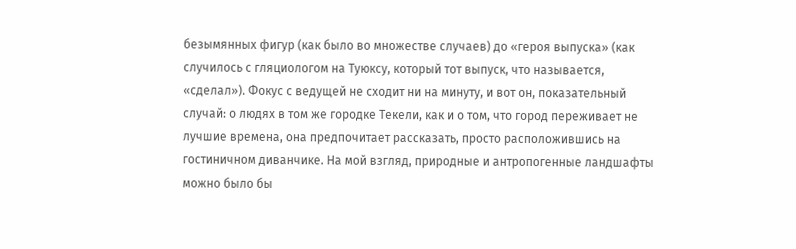безымянных фигур (как было во множестве случаев) до «героя выпуска» (как случилось с гляциологом на Туюксу, который тот выпуск, что называется, «сделал»). Фокус с ведущей не сходит ни на минуту, и вот он, показательный случай: о людях в том же городке Текели, как и о том, что город переживает не лучшие времена, она предпочитает рассказать, просто расположившись на гостиничном диванчике. На мой взгляд, природные и антропогенные ландшафты можно было бы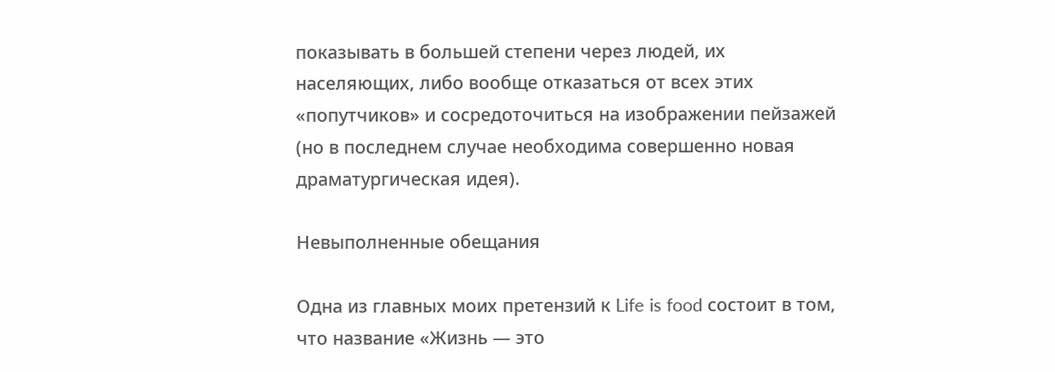показывать в большей степени через людей, их населяющих, либо вообще отказаться от всех этих «попутчиков» и сосредоточиться на изображении пейзажей (но в последнем случае необходима совершенно новая драматургическая идея).

Невыполненные обещания

Одна из главных моих претензий к Life is food состоит в том, что название «Жизнь — это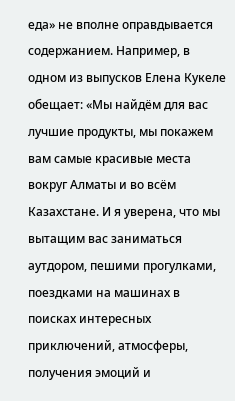еда» не вполне оправдывается содержанием. Например, в одном из выпусков Елена Кукеле обещает: «Мы найдём для вас лучшие продукты, мы покажем вам самые красивые места вокруг Алматы и во всём Казахстане. И я уверена, что мы вытащим вас заниматься аутдором, пешими прогулками, поездками на машинах в поисках интересных приключений, атмосферы, получения эмоций и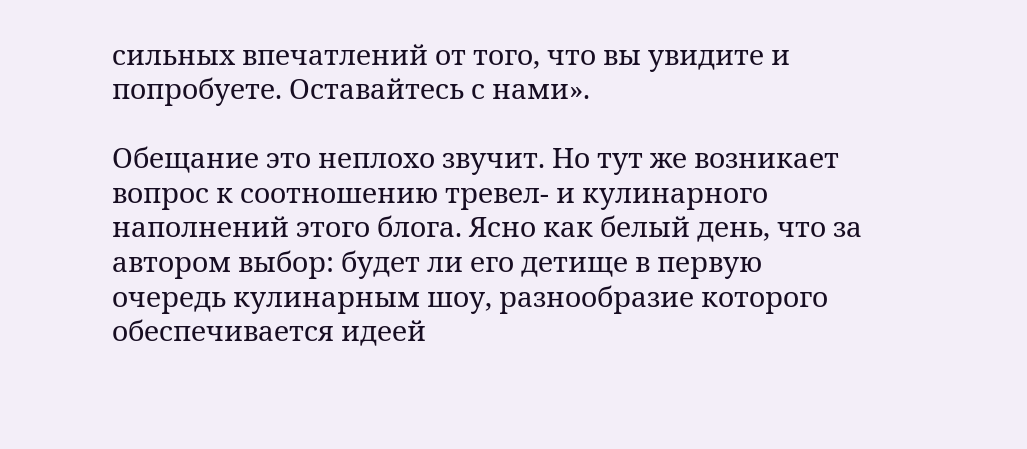сильных впечатлений от того, что вы увидите и попробуете. Оставайтесь с нами».

Обещание это неплохо звучит. Но тут же возникает вопрос к соотношению тревел- и кулинарного наполнений этого блога. Ясно как белый день, что за автором выбор: будет ли его детище в первую очередь кулинарным шоу, разнообразие которого обеспечивается идеей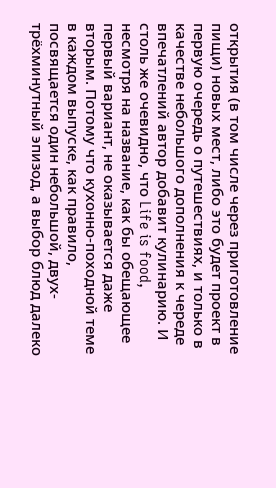открытия (в том числе через приготовление пищи) новых мест, либо это будет проект в первую очередь о путешествиях, и только в качестве небольшого дополнения к череде впечатлений автор добавит кулинарию. И столь же очевидно, что Life is food, несмотря на название, как бы обещающее первый вариант, не оказывается даже вторым. Потому что кухонно-походной теме в каждом выпуске, как правило, посвящается один небольшой, двух-трёхминутный эпизод, а выбор блюд далеко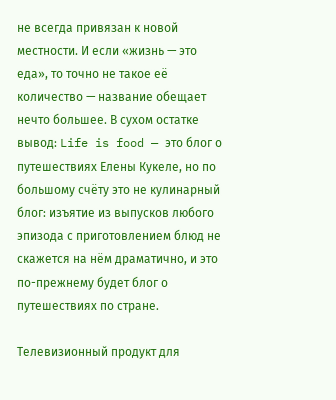не всегда привязан к новой местности. И если «жизнь — это еда», то точно не такое её количество — название обещает нечто большее. В сухом остатке вывод: Life is food — это блог о путешествиях Елены Кукеле, но по большому счёту это не кулинарный блог: изъятие из выпусков любого эпизода с приготовлением блюд не скажется на нём драматично, и это по-прежнему будет блог о путешествиях по стране.

Телевизионный продукт для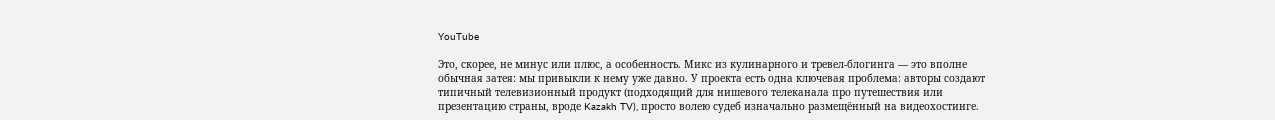YouTube

Это, скорее, не минус или плюс, а особенность. Микс из кулинарного и тревел-блогинга — это вполне обычная затея: мы привыкли к нему уже давно. У проекта есть одна ключевая проблема: авторы создают типичный телевизионный продукт (подходящий для нишевого телеканала про путешествия или презентацию страны, вроде Kazakh TV), просто волею судеб изначально размещённый на видеохостинге.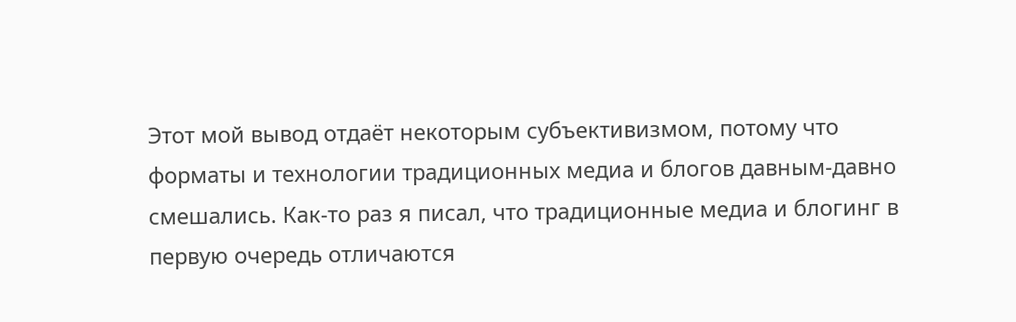Этот мой вывод отдаёт некоторым субъективизмом, потому что форматы и технологии традиционных медиа и блогов давным-давно смешались. Как-то раз я писал, что традиционные медиа и блогинг в первую очередь отличаются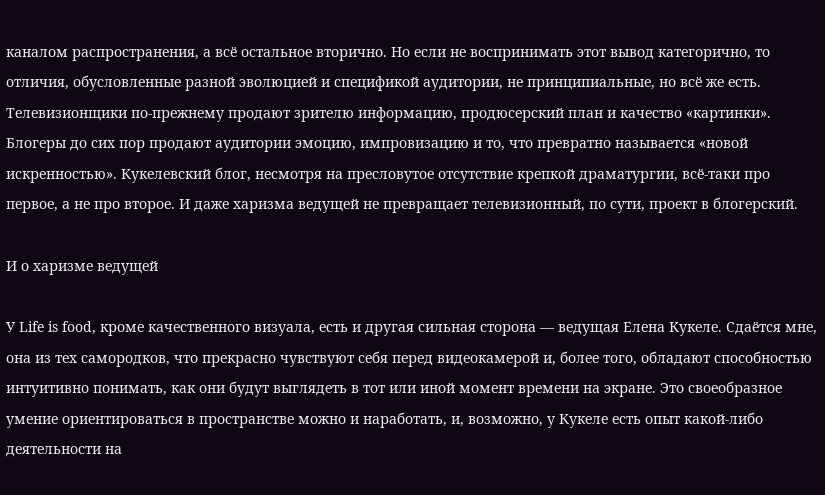каналом распространения, а всё остальное вторично. Но если не воспринимать этот вывод категорично, то отличия, обусловленные разной эволюцией и спецификой аудитории, не принципиальные, но всё же есть. Телевизионщики по-прежнему продают зрителю информацию, продюсерский план и качество «картинки». Блогеры до сих пор продают аудитории эмоцию, импровизацию и то, что превратно называется «новой искренностью». Кукелевский блог, несмотря на пресловутое отсутствие крепкой драматургии, всё-таки про первое, а не про второе. И даже харизма ведущей не превращает телевизионный, по сути, проект в блогерский.

И о харизме ведущей

У Life is food, кроме качественного визуала, есть и другая сильная сторона — ведущая Елена Кукеле. Сдаётся мне, она из тех самородков, что прекрасно чувствуют себя перед видеокамерой и, более того, обладают способностью интуитивно понимать, как они будут выглядеть в тот или иной момент времени на экране. Это своеобразное умение ориентироваться в пространстве можно и наработать, и, возможно, у Кукеле есть опыт какой-либо деятельности на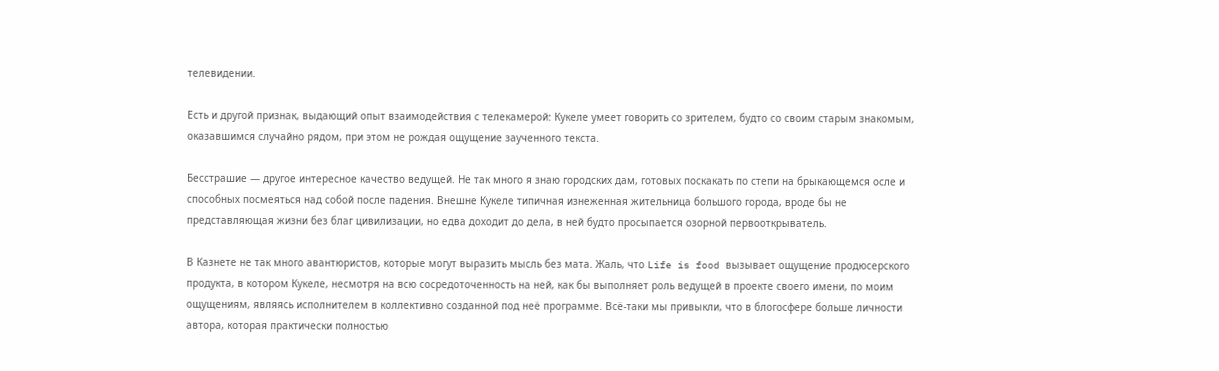телевидении.

Есть и другой признак, выдающий опыт взаимодействия с телекамерой: Кукеле умеет говорить со зрителем, будто со своим старым знакомым, оказавшимся случайно рядом, при этом не рождая ощущение заученного текста.

Бесстрашие — другое интересное качество ведущей. Не так много я знаю городских дам, готовых поскакать по степи на брыкающемся осле и способных посмеяться над собой после падения. Внешне Кукеле типичная изнеженная жительница большого города, вроде бы не представляющая жизни без благ цивилизации, но едва доходит до дела, в ней будто просыпается озорной первооткрыватель.

В Казнете не так много авантюристов, которые могут выразить мысль без мата. Жаль, что Life is food вызывает ощущение продюсерского продукта, в котором Кукеле, несмотря на всю сосредоточенность на ней, как бы выполняет роль ведущей в проекте своего имени, по моим ощущениям, являясь исполнителем в коллективно созданной под неё программе. Всё-таки мы привыкли, что в блогосфере больше личности автора, которая практически полностью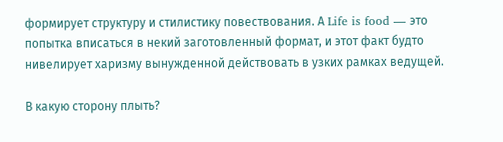формирует структуру и стилистику повествования. А Life is food — это попытка вписаться в некий заготовленный формат, и этот факт будто нивелирует харизму вынужденной действовать в узких рамках ведущей.

В какую сторону плыть?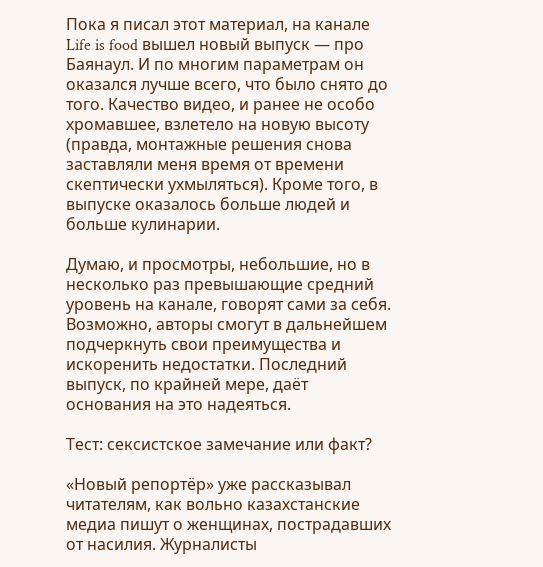Пока я писал этот материал, на канале Life is food вышел новый выпуск — про Баянаул. И по многим параметрам он оказался лучше всего, что было снято до того. Качество видео, и ранее не особо хромавшее, взлетело на новую высоту (правда, монтажные решения снова заставляли меня время от времени скептически ухмыляться). Кроме того, в выпуске оказалось больше людей и больше кулинарии.

Думаю, и просмотры, небольшие, но в несколько раз превышающие средний уровень на канале, говорят сами за себя. Возможно, авторы смогут в дальнейшем подчеркнуть свои преимущества и искоренить недостатки. Последний выпуск, по крайней мере, даёт основания на это надеяться.

Тест: сексистское замечание или факт?

«Новый репортёр» уже рассказывал читателям, как вольно казахстанские медиа пишут о женщинах, пострадавших от насилия. Журналисты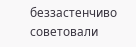беззастенчиво советовали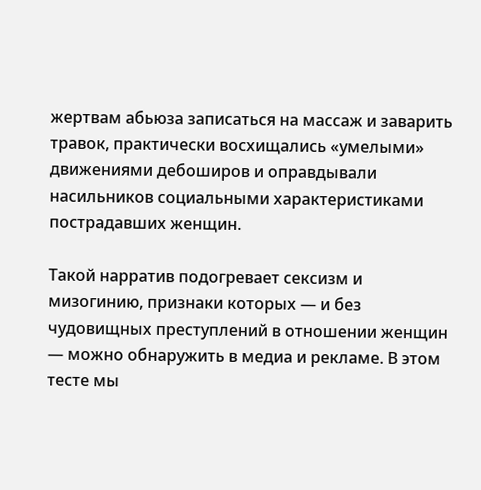жертвам абьюза записаться на массаж и заварить травок, практически восхищались «умелыми» движениями дебоширов и оправдывали насильников социальными характеристиками пострадавших женщин.

Такой нарратив подогревает сексизм и мизогинию, признаки которых — и без чудовищных преступлений в отношении женщин — можно обнаружить в медиа и рекламе. В этом тесте мы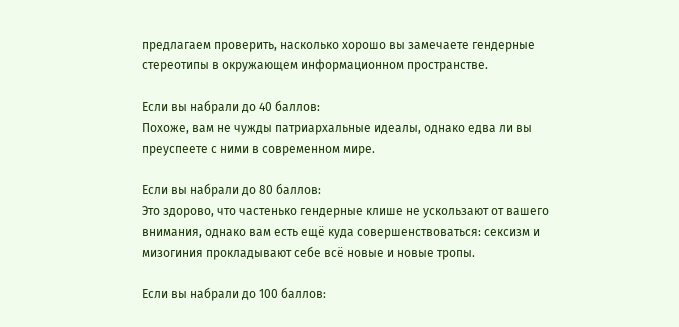предлагаем проверить, насколько хорошо вы замечаете гендерные стереотипы в окружающем информационном пространстве.

Если вы набрали до 40 баллов:
Похоже, вам не чужды патриархальные идеалы, однако едва ли вы преуспеете с ними в современном мире.

Если вы набрали до 80 баллов:
Это здорово, что частенько гендерные клише не ускользают от вашего внимания, однако вам есть ещё куда совершенствоваться: сексизм и мизогиния прокладывают себе всё новые и новые тропы.

Если вы набрали до 100 баллов: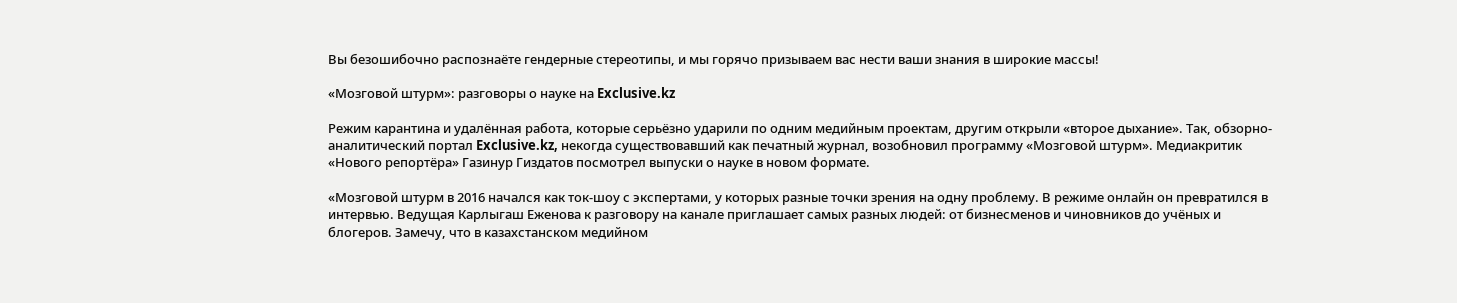Вы безошибочно распознаёте гендерные стереотипы, и мы горячо призываем вас нести ваши знания в широкие массы!

«Мозговой штурм»: разговоры о науке на Exclusive.kz

Режим карантина и удалённая работа, которые серьёзно ударили по одним медийным проектам, другим открыли «второе дыхание». Так, обзорно-аналитический портал Exclusive.kz, некогда существовавший как печатный журнал, возобновил программу «Мозговой штурм». Медиакритик «Нового репортёра» Газинур Гиздатов посмотрел выпуски о науке в новом формате.

«Мозговой штурм в 2016 начался как ток-шоу с экспертами, у которых разные точки зрения на одну проблему. В режиме онлайн он превратился в интервью. Ведущая Карлыгаш Еженова к разговору на канале приглашает самых разных людей: от бизнесменов и чиновников до учёных и блогеров. Замечу, что в казахстанском медийном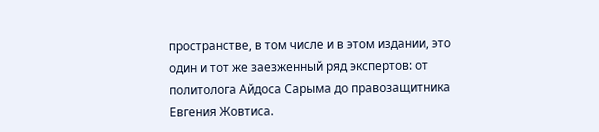пространстве, в том числе и в этом издании, это один и тот же заезженный ряд экспертов: от политолога Айдоса Сарыма до правозащитника Евгения Жовтиса.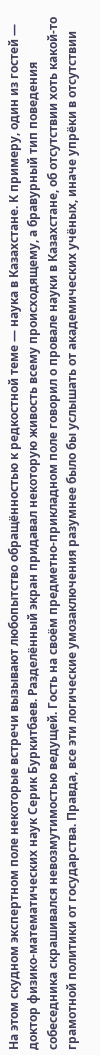На этом скудном экспертном поле некоторые встречи вызывают любопытство обращённостью к редкостной теме — наука в Казахстане. К примеру, один из гостей — доктор физико-математических наук Серик Буркитбаев. Разделённый экран придавал некоторую живость всему происходящему, а бравурный тип поведения собеседника скрашивался невозмутимостью ведущей. Гость на своём предметно-прикладном поле говорил о провале науки в Казахстане, об отсутствии хоть какой-то грамотной политики от государства. Правда, все эти логические умозаключения разумнее было бы услышать от академических учёных, иначе упрёки в отсутствии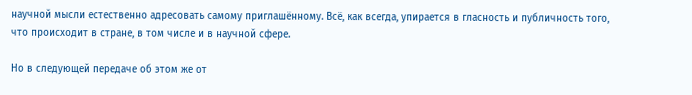научной мысли естественно адресовать самому приглашённому. Всё, как всегда, упирается в гласность и публичность того, что происходит в стране, в том числе и в научной сфере.

Но в следующей передаче об этом же от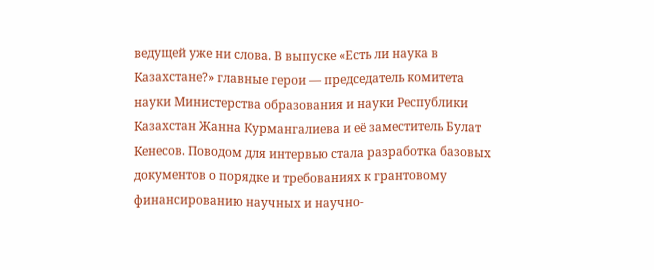ведущей уже ни слова. В выпуске «Есть ли наука в Казахстане?» главные герои — председатель комитета науки Министерства образования и науки Республики Казахстан Жанна Курмангалиева и её заместитель Булат Кенесов. Поводом для интервью стала разработка базовых документов о порядке и требованиях к грантовому финансированию научных и научно-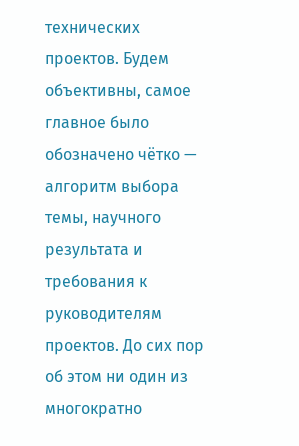технических проектов. Будем объективны, самое главное было обозначено чётко — алгоритм выбора темы, научного результата и требования к руководителям проектов. До сих пор об этом ни один из многократно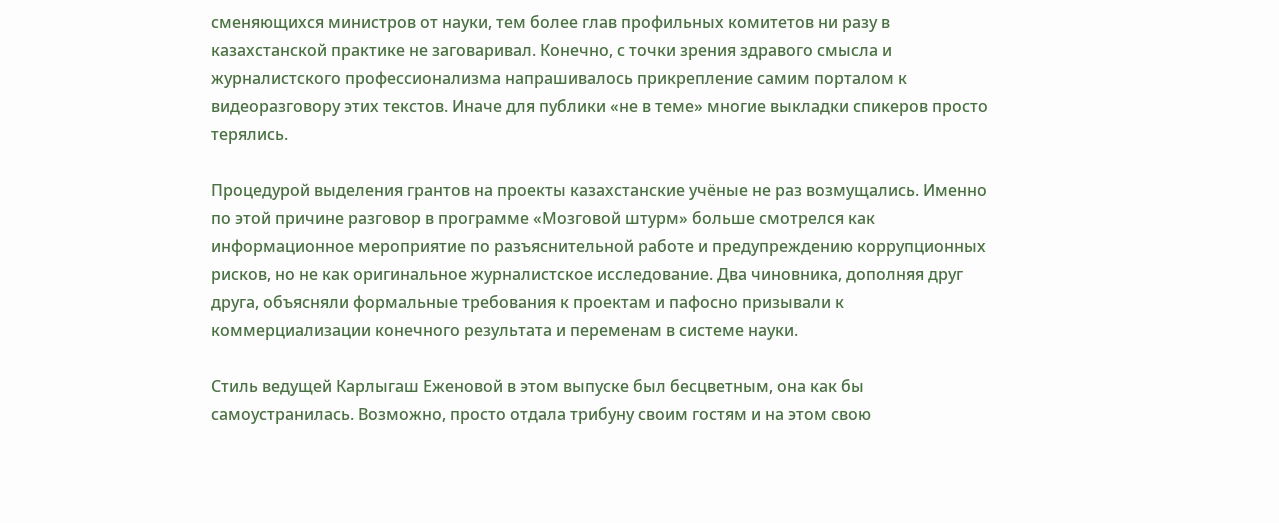сменяющихся министров от науки, тем более глав профильных комитетов ни разу в казахстанской практике не заговаривал. Конечно, с точки зрения здравого смысла и журналистского профессионализма напрашивалось прикрепление самим порталом к видеоразговору этих текстов. Иначе для публики «не в теме» многие выкладки спикеров просто терялись.

Процедурой выделения грантов на проекты казахстанские учёные не раз возмущались. Именно по этой причине разговор в программе «Мозговой штурм» больше смотрелся как информационное мероприятие по разъяснительной работе и предупреждению коррупционных рисков, но не как оригинальное журналистское исследование. Два чиновника, дополняя друг друга, объясняли формальные требования к проектам и пафосно призывали к коммерциализации конечного результата и переменам в системе науки.

Стиль ведущей Карлыгаш Еженовой в этом выпуске был бесцветным, она как бы самоустранилась. Возможно, просто отдала трибуну своим гостям и на этом свою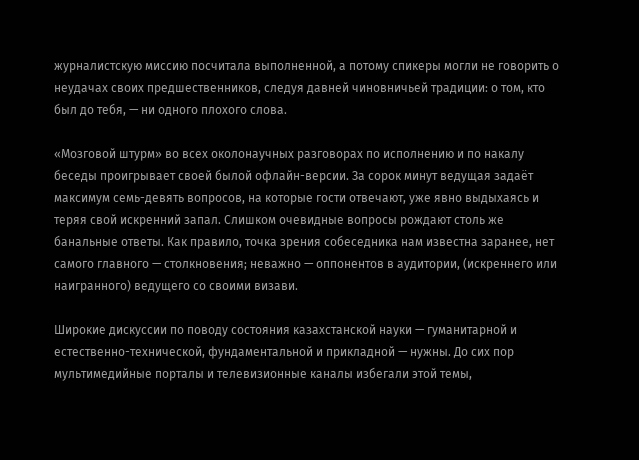журналистскую миссию посчитала выполненной, а потому спикеры могли не говорить о неудачах своих предшественников, следуя давней чиновничьей традиции: о том, кто был до тебя, — ни одного плохого слова.

«Мозговой штурм» во всех околонаучных разговорах по исполнению и по накалу беседы проигрывает своей былой офлайн-версии. За сорок минут ведущая задаёт максимум семь-девять вопросов, на которые гости отвечают, уже явно выдыхаясь и теряя свой искренний запал. Слишком очевидные вопросы рождают столь же банальные ответы. Как правило, точка зрения собеседника нам известна заранее, нет самого главного — столкновения; неважно — оппонентов в аудитории, (искреннего или наигранного) ведущего со своими визави.

Широкие дискуссии по поводу состояния казахстанской науки — гуманитарной и естественно-технической, фундаментальной и прикладной — нужны. До сих пор мультимедийные порталы и телевизионные каналы избегали этой темы,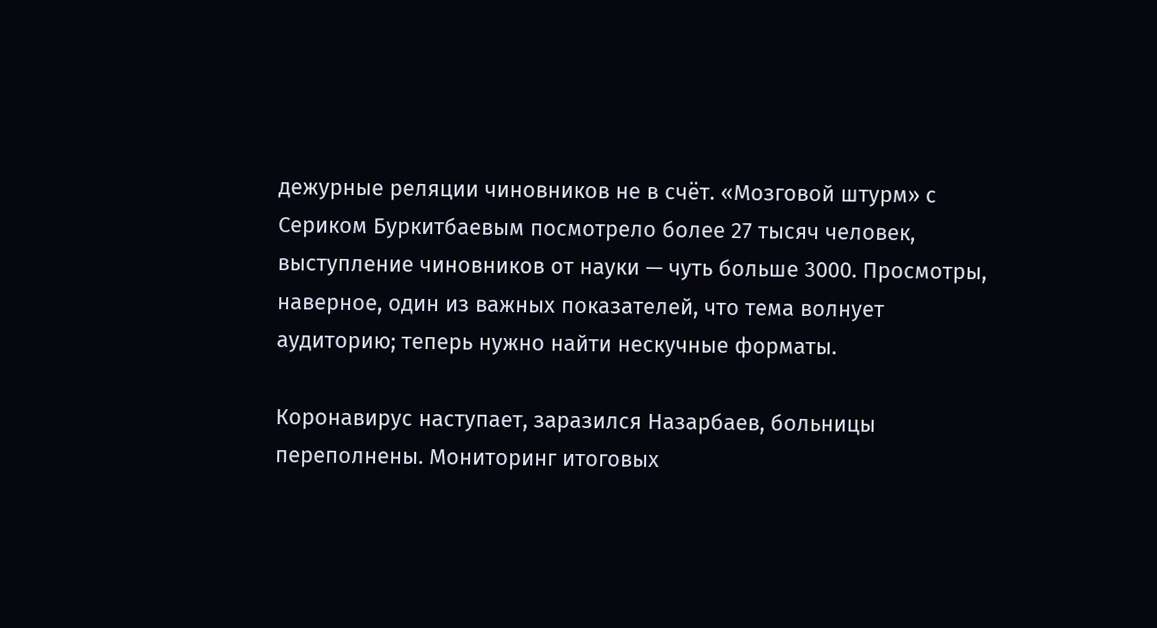дежурные реляции чиновников не в счёт. «Мозговой штурм» с Сериком Буркитбаевым посмотрело более 27 тысяч человек, выступление чиновников от науки — чуть больше 3000. Просмотры, наверное, один из важных показателей, что тема волнует аудиторию; теперь нужно найти нескучные форматы.

Коронавирус наступает, заразился Назарбаев, больницы переполнены. Мониторинг итоговых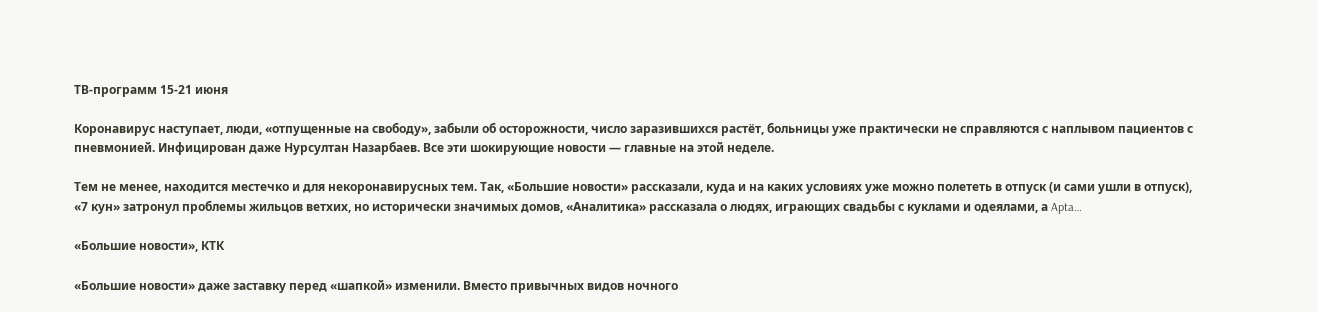ТВ-программ 15-21 июня

Коронавирус наступает, люди, «отпущенные на свободу», забыли об осторожности, число заразившихся растёт, больницы уже практически не справляются с наплывом пациентов с пневмонией. Инфицирован даже Нурсултан Назарбаев. Все эти шокирующие новости — главные на этой неделе.

Тем не менее, находится местечко и для некоронавирусных тем. Так, «Большие новости» рассказали, куда и на каких условиях уже можно полететь в отпуск (и сами ушли в отпуск), «7 кун» затронул проблемы жильцов ветхих, но исторически значимых домов, «Аналитика» рассказала о людях, играющих свадьбы с куклами и одеялами, а Apta…

«Большие новости», КТК

«Большие новости» даже заставку перед «шапкой» изменили. Вместо привычных видов ночного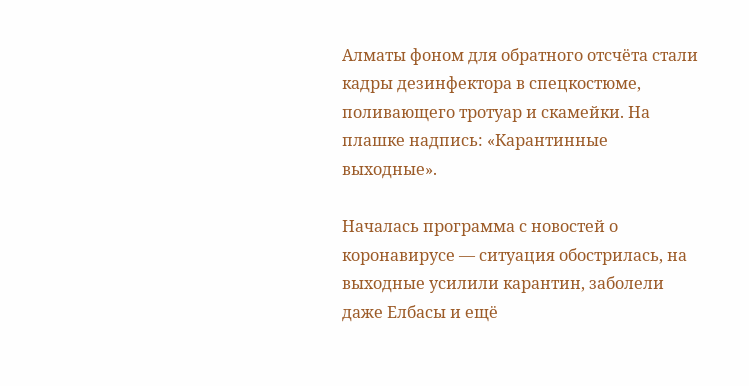Алматы фоном для обратного отсчёта стали кадры дезинфектора в спецкостюме, поливающего тротуар и скамейки. На плашке надпись: «Карантинные выходные».

Началась программа с новостей о коронавирусе — ситуация обострилась, на выходные усилили карантин, заболели даже Елбасы и ещё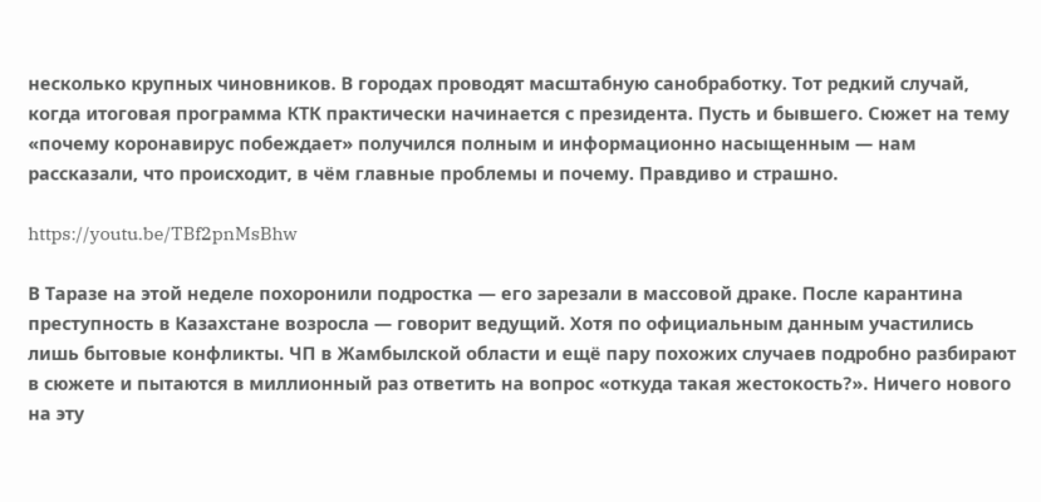несколько крупных чиновников. В городах проводят масштабную санобработку. Тот редкий случай, когда итоговая программа КТК практически начинается с президента. Пусть и бывшего. Сюжет на тему «почему коронавирус побеждает» получился полным и информационно насыщенным — нам рассказали, что происходит, в чём главные проблемы и почему. Правдиво и страшно.

https://youtu.be/TBf2pnMsBhw

В Таразе на этой неделе похоронили подростка — его зарезали в массовой драке. После карантина преступность в Казахстане возросла — говорит ведущий. Хотя по официальным данным участились лишь бытовые конфликты. ЧП в Жамбылской области и ещё пару похожих случаев подробно разбирают в сюжете и пытаются в миллионный раз ответить на вопрос «откуда такая жестокость?». Ничего нового на эту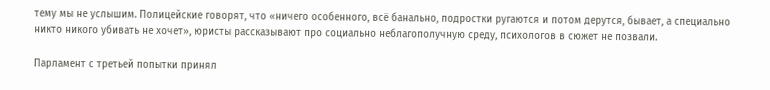тему мы не услышим. Полицейские говорят, что «ничего особенного, всё банально, подростки ругаются и потом дерутся, бывает, а специально никто никого убивать не хочет», юристы рассказывают про социально неблагополучную среду, психологов в сюжет не позвали.

Парламент с третьей попытки принял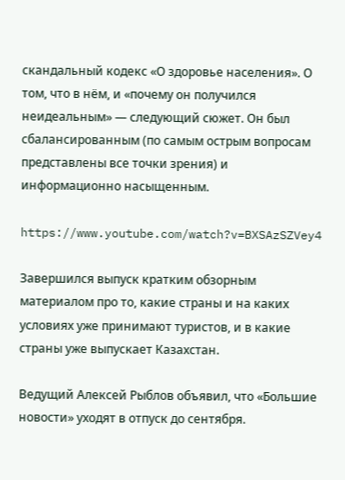скандальный кодекс «О здоровье населения». О том, что в нём, и «почему он получился неидеальным» — следующий сюжет. Он был сбалансированным (по самым острым вопросам представлены все точки зрения) и информационно насыщенным.

https://www.youtube.com/watch?v=BXSAzSZVey4

Завершился выпуск кратким обзорным материалом про то, какие страны и на каких условиях уже принимают туристов, и в какие страны уже выпускает Казахстан.

Ведущий Алексей Рыблов объявил, что «Большие новости» уходят в отпуск до сентября.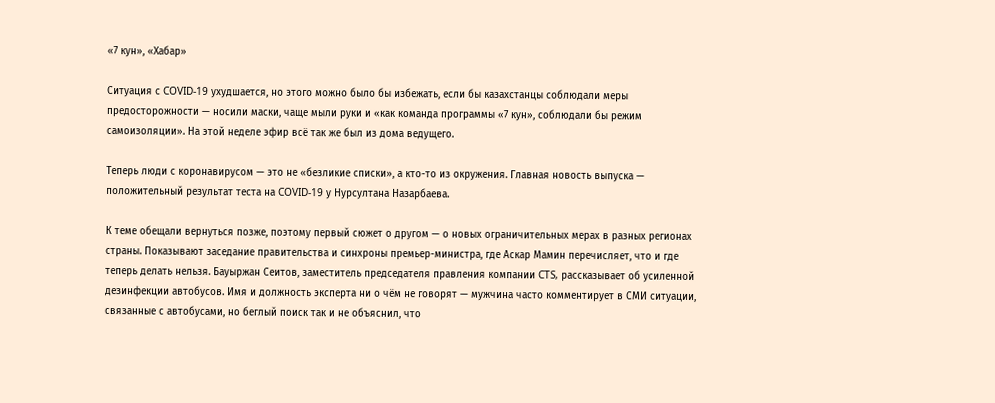«7 кун», «Хабар»

Ситуация с COVID-19 ухудшается, но этого можно было бы избежать, если бы казахстанцы соблюдали меры предосторожности — носили маски, чаще мыли руки и «как команда программы «7 кун», соблюдали бы режим самоизоляции». На этой неделе эфир всё так же был из дома ведущего.

Теперь люди с коронавирусом — это не «безликие списки», а кто-то из окружения. Главная новость выпуска — положительный результат теста на COVID-19 у Нурсултана Назарбаева.

К теме обещали вернуться позже, поэтому первый сюжет о другом — о новых ограничительных мерах в разных регионах страны. Показывают заседание правительства и синхроны премьер-министра, где Аскар Мамин перечисляет, что и где теперь делать нельзя. Бауыржан Сеитов, заместитель председателя правления компании CTS, рассказывает об усиленной дезинфекции автобусов. Имя и должность эксперта ни о чём не говорят — мужчина часто комментирует в СМИ ситуации, связанные с автобусами, но беглый поиск так и не объяснил, что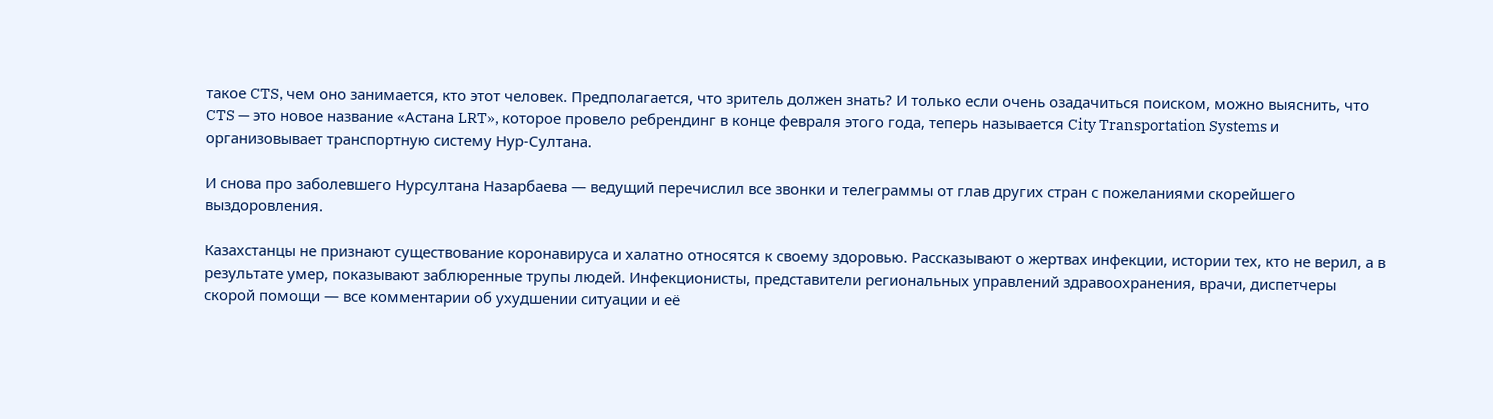такое CTS, чем оно занимается, кто этот человек. Предполагается, что зритель должен знать? И только если очень озадачиться поиском, можно выяснить, что CTS — это новое название «Астана LRT», которое провело ребрендинг в конце февраля этого года, теперь называется City Transportation Systems и организовывает транспортную систему Нур-Султана.

И снова про заболевшего Нурсултана Назарбаева — ведущий перечислил все звонки и телеграммы от глав других стран с пожеланиями скорейшего выздоровления.

Казахстанцы не признают существование коронавируса и халатно относятся к своему здоровью. Рассказывают о жертвах инфекции, истории тех, кто не верил, а в результате умер, показывают заблюренные трупы людей. Инфекционисты, представители региональных управлений здравоохранения, врачи, диспетчеры скорой помощи — все комментарии об ухудшении ситуации и её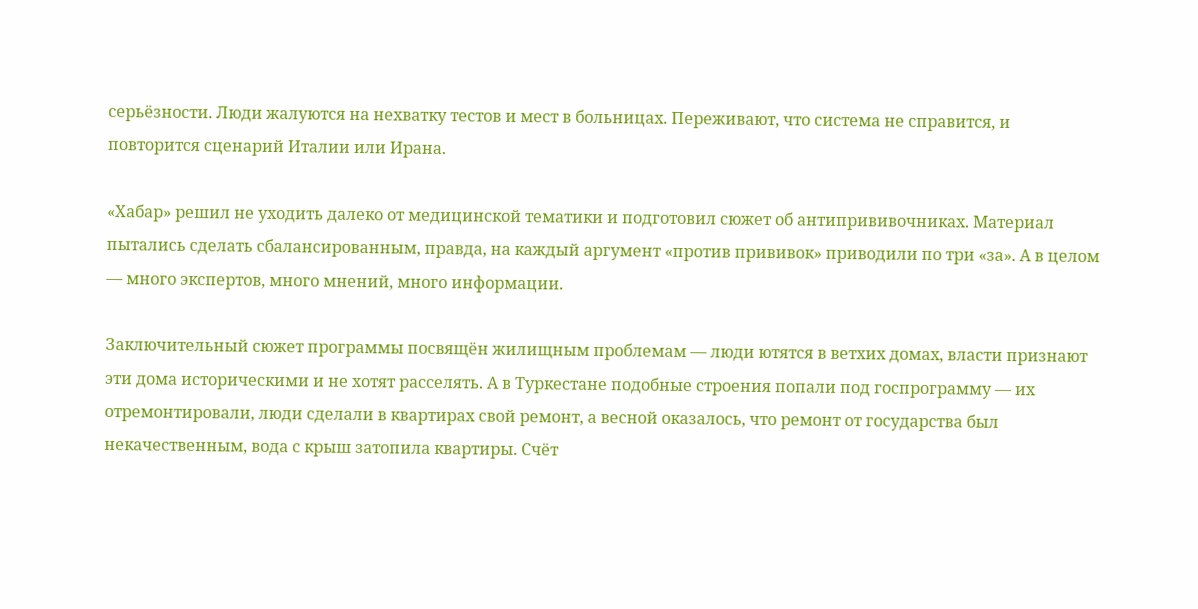серьёзности. Люди жалуются на нехватку тестов и мест в больницах. Переживают, что система не справится, и повторится сценарий Италии или Ирана.

«Хабар» решил не уходить далеко от медицинской тематики и подготовил сюжет об антипрививочниках. Материал пытались сделать сбалансированным, правда, на каждый аргумент «против прививок» приводили по три «за». А в целом — много экспертов, много мнений, много информации.

Заключительный сюжет программы посвящён жилищным проблемам — люди ютятся в ветхих домах, власти признают эти дома историческими и не хотят расселять. А в Туркестане подобные строения попали под госпрограмму — их отремонтировали, люди сделали в квартирах свой ремонт, а весной оказалось, что ремонт от государства был некачественным, вода с крыш затопила квартиры. Счёт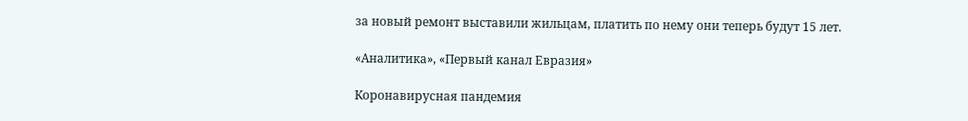за новый ремонт выставили жильцам, платить по нему они теперь будут 15 лет.

«Аналитика», «Первый канал Евразия»

Коронавирусная пандемия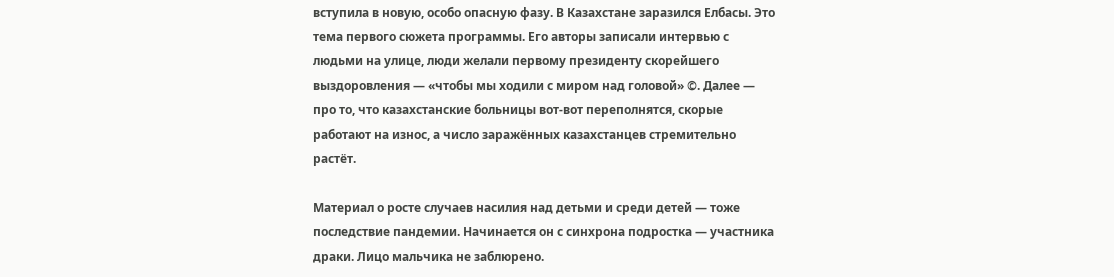вступила в новую, особо опасную фазу. В Казахстане заразился Елбасы. Это тема первого сюжета программы. Его авторы записали интервью с людьми на улице, люди желали первому президенту скорейшего выздоровления — «чтобы мы ходили с миром над головой» ©. Далее — про то, что казахстанские больницы вот-вот переполнятся, скорые работают на износ, а число заражённых казахстанцев стремительно растёт.

Материал о росте случаев насилия над детьми и среди детей — тоже последствие пандемии. Начинается он с синхрона подростка — участника драки. Лицо мальчика не заблюрено.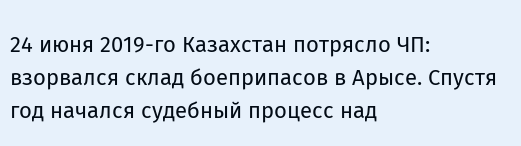24 июня 2019-го Казахстан потрясло ЧП: взорвался склад боеприпасов в Арысе. Спустя год начался судебный процесс над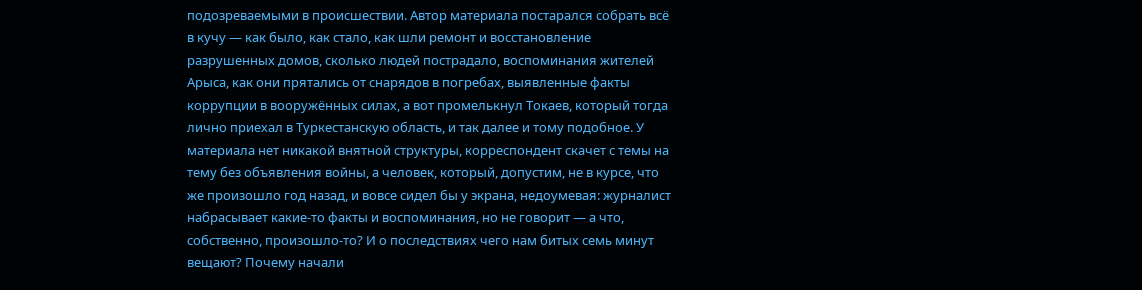подозреваемыми в происшествии. Автор материала постарался собрать всё в кучу — как было, как стало, как шли ремонт и восстановление разрушенных домов, сколько людей пострадало, воспоминания жителей Арыса, как они прятались от снарядов в погребах, выявленные факты коррупции в вооружённых силах, а вот промелькнул Токаев, который тогда лично приехал в Туркестанскую область, и так далее и тому подобное. У материала нет никакой внятной структуры, корреспондент скачет с темы на тему без объявления войны, а человек, который, допустим, не в курсе, что же произошло год назад, и вовсе сидел бы у экрана, недоумевая: журналист набрасывает какие-то факты и воспоминания, но не говорит — а что, собственно, произошло-то? И о последствиях чего нам битых семь минут вещают? Почему начали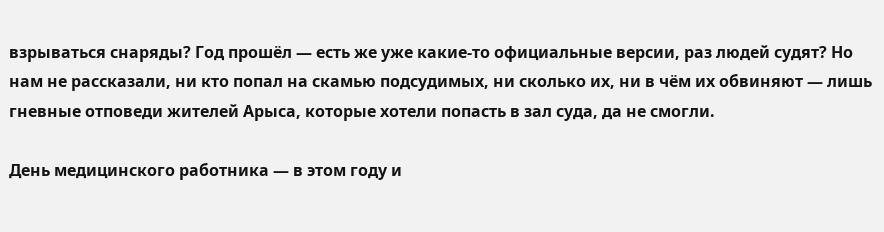взрываться снаряды? Год прошёл — есть же уже какие-то официальные версии, раз людей судят? Но нам не рассказали, ни кто попал на скамью подсудимых, ни сколько их, ни в чём их обвиняют — лишь гневные отповеди жителей Арыса, которые хотели попасть в зал суда, да не смогли.

День медицинского работника — в этом году и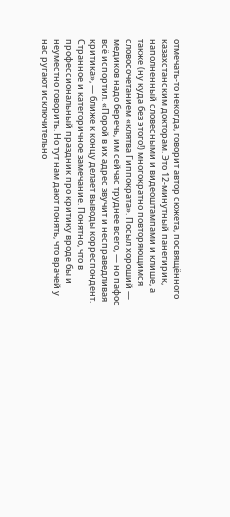отмечать-то некогда, говорит автор сюжета, посвящённого казахстанским докторам. Это 12-минутный панегирик, наполненный словесными и видеоштампами и клише, а также (ну куда без этого!) многократно повторяющимся словосочетанием «клятва Гиппократа». Посыл хороший — медиков надо беречь, им сейчас труднее всего, — но пафос всё испортил. «Порой в их адрес звучит и несправедливая критика», — ближе к концу делает выводы корреспондент. Странное и категоричное замечание. Понятно, что в профессиональный праздник про критику вроде бы и неуместно говорить. Но тут нам дают понять, что врачей у нас ругают исключительно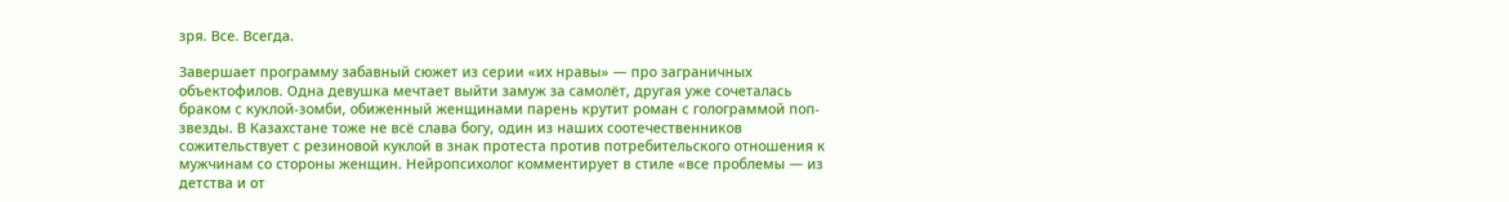зря. Все. Всегда.

Завершает программу забавный сюжет из серии «их нравы» — про заграничных объектофилов. Одна девушка мечтает выйти замуж за самолёт, другая уже сочеталась браком с куклой-зомби, обиженный женщинами парень крутит роман с голограммой поп-звезды. В Казахстане тоже не всё слава богу, один из наших соотечественников сожительствует с резиновой куклой в знак протеста против потребительского отношения к мужчинам со стороны женщин. Нейропсихолог комментирует в стиле «все проблемы — из детства и от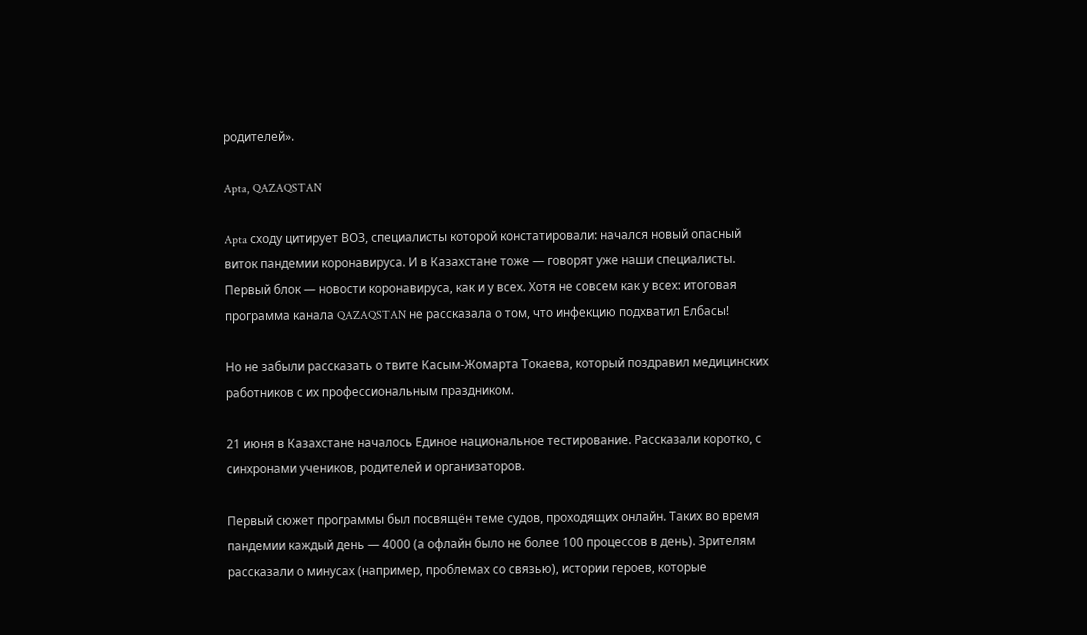родителей».

Apta, QAZAQSTAN

Apta сходу цитирует ВОЗ, специалисты которой констатировали: начался новый опасный виток пандемии коронавируса. И в Казахстане тоже — говорят уже наши специалисты. Первый блок — новости коронавируса, как и у всех. Хотя не совсем как у всех: итоговая программа канала QAZAQSTAN не рассказала о том, что инфекцию подхватил Елбасы!

Но не забыли рассказать о твите Касым-Жомарта Токаева, который поздравил медицинских работников с их профессиональным праздником.

21 июня в Казахстане началось Единое национальное тестирование. Рассказали коротко, с синхронами учеников, родителей и организаторов.

Первый сюжет программы был посвящён теме судов, проходящих онлайн. Таких во время пандемии каждый день — 4000 (а офлайн было не более 100 процессов в день). Зрителям рассказали о минусах (например, проблемах со связью), истории героев, которые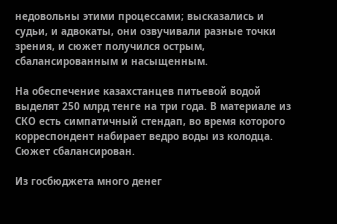недовольны этими процессами; высказались и судьи, и адвокаты, они озвучивали разные точки зрения, и сюжет получился острым, сбалансированным и насыщенным.

На обеспечение казахстанцев питьевой водой выделят 250 млрд тенге на три года. В материале из СКО есть симпатичный стендап, во время которого корреспондент набирает ведро воды из колодца. Сюжет сбалансирован.

Из госбюджета много денег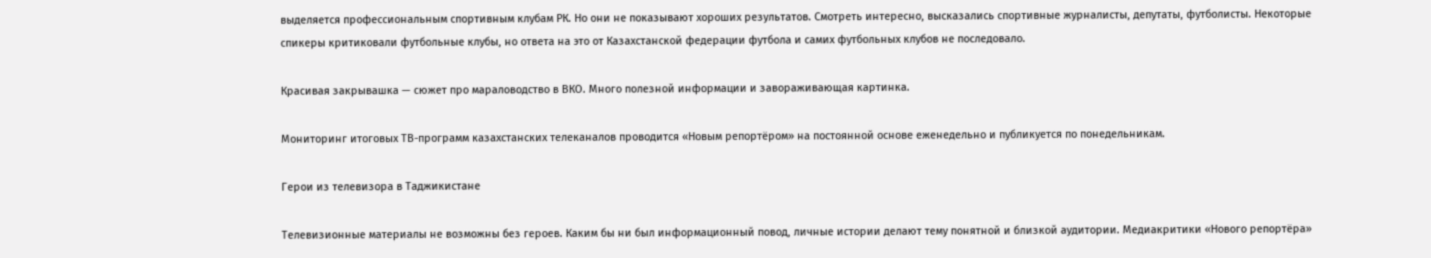выделяется профессиональным спортивным клубам РК. Но они не показывают хороших результатов. Смотреть интересно, высказались спортивные журналисты, депутаты, футболисты. Некоторые спикеры критиковали футбольные клубы, но ответа на это от Казахстанской федерации футбола и самих футбольных клубов не последовало.

Красивая закрывашка — сюжет про мараловодство в ВКО. Много полезной информации и завораживающая картинка.

Мониторинг итоговых ТВ-программ казахстанских телеканалов проводится «Новым репортёром» на постоянной основе еженедельно и публикуется по понедельникам.

Герои из телевизора в Таджикистане

Телевизионные материалы не возможны без героев. Каким бы ни был информационный повод, личные истории делают тему понятной и близкой аудитории. Медиакритики «Нового репортёра»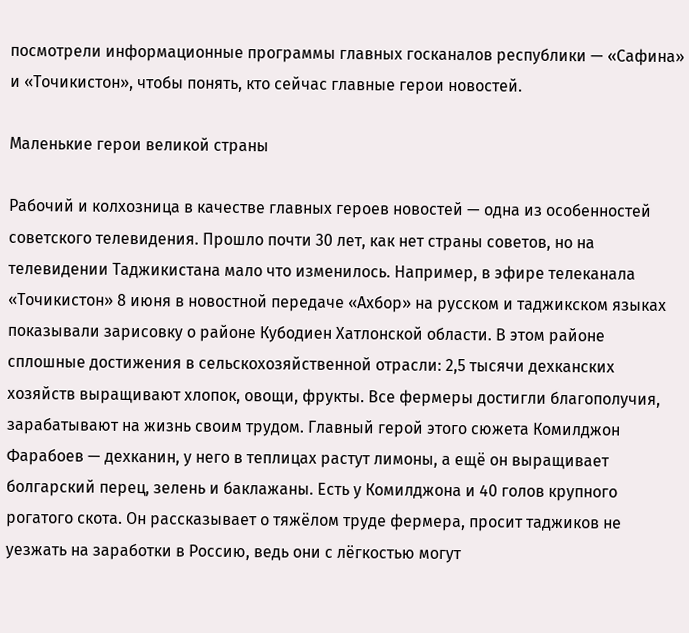посмотрели информационные программы главных госканалов республики — «Сафина» и «Точикистон», чтобы понять, кто сейчас главные герои новостей.

Маленькие герои великой страны

Рабочий и колхозница в качестве главных героев новостей — одна из особенностей советского телевидения. Прошло почти 30 лет, как нет страны советов, но на телевидении Таджикистана мало что изменилось. Например, в эфире телеканала «Точикистон» 8 июня в новостной передаче «Ахбор» на русском и таджикском языках показывали зарисовку о районе Кубодиен Хатлонской области. В этом районе сплошные достижения в сельскохозяйственной отрасли: 2,5 тысячи дехканских хозяйств выращивают хлопок, овощи, фрукты. Все фермеры достигли благополучия, зарабатывают на жизнь своим трудом. Главный герой этого сюжета Комилджон Фарабоев — дехканин, у него в теплицах растут лимоны, а ещё он выращивает болгарский перец, зелень и баклажаны. Есть у Комилджона и 40 голов крупного рогатого скота. Он рассказывает о тяжёлом труде фермера, просит таджиков не уезжать на заработки в Россию, ведь они с лёгкостью могут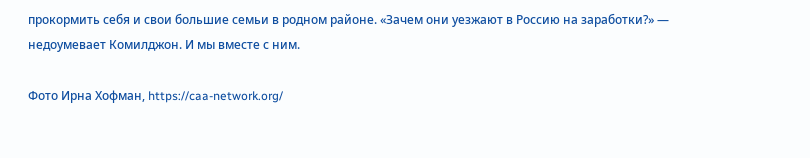прокормить себя и свои большие семьи в родном районе. «Зачем они уезжают в Россию на заработки?» — недоумевает Комилджон. И мы вместе с ним.

Фото Ирна Хофман, https://caa-network.org/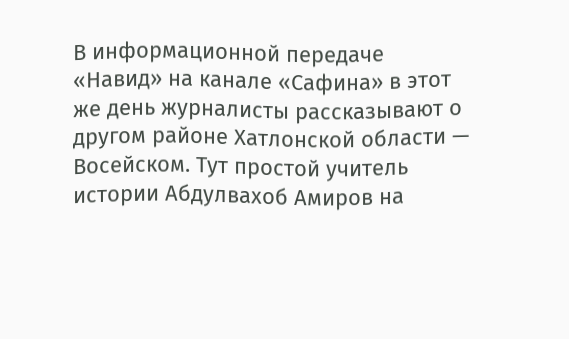В информационной передаче «Навид» на канале «Сафина» в этот же день журналисты рассказывают о другом районе Хатлонской области — Восейском. Тут простой учитель истории Абдулвахоб Амиров на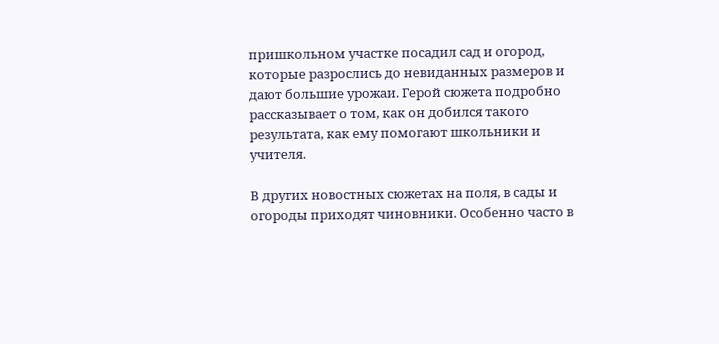пришкольном участке посадил сад и огород, которые разрослись до невиданных размеров и дают большие урожаи. Герой сюжета подробно рассказывает о том, как он добился такого результата, как ему помогают школьники и учителя.

В других новостных сюжетах на поля, в сады и огороды приходят чиновники. Особенно часто в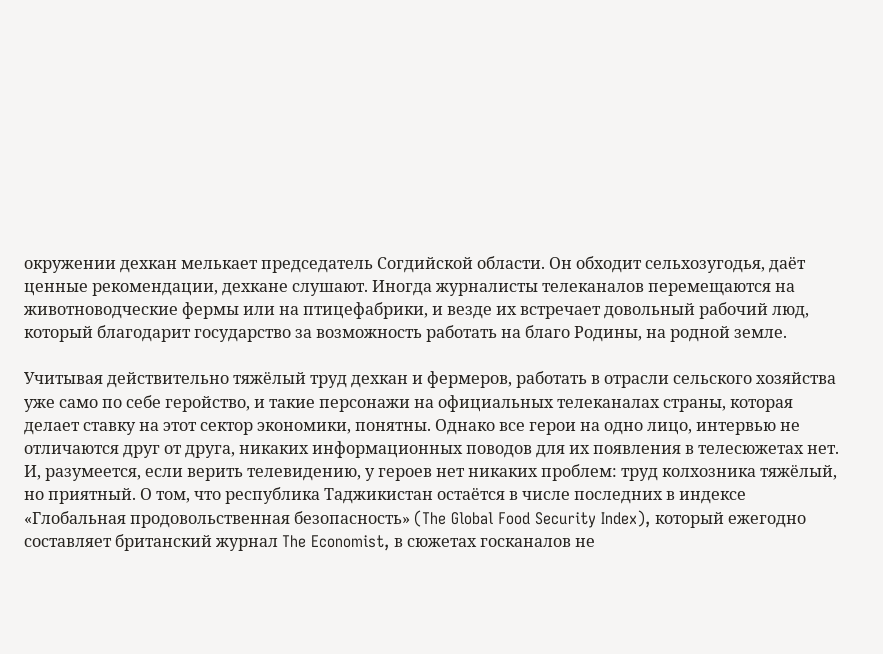окружении дехкан мелькает председатель Согдийской области. Он обходит сельхозугодья, даёт ценные рекомендации, дехкане слушают. Иногда журналисты телеканалов перемещаются на животноводческие фермы или на птицефабрики, и везде их встречает довольный рабочий люд, который благодарит государство за возможность работать на благо Родины, на родной земле.

Учитывая действительно тяжёлый труд дехкан и фермеров, работать в отрасли сельского хозяйства уже само по себе геройство, и такие персонажи на официальных телеканалах страны, которая делает ставку на этот сектор экономики, понятны. Однако все герои на одно лицо, интервью не отличаются друг от друга, никаких информационных поводов для их появления в телесюжетах нет. И, разумеется, если верить телевидению, у героев нет никаких проблем: труд колхозника тяжёлый, но приятный. О том, что республика Таджикистан остаётся в числе последних в индексе «Глобальная продовольственная безопасность» (The Global Food Security Index), который ежегодно составляет британский журнал The Economist, в сюжетах госканалов не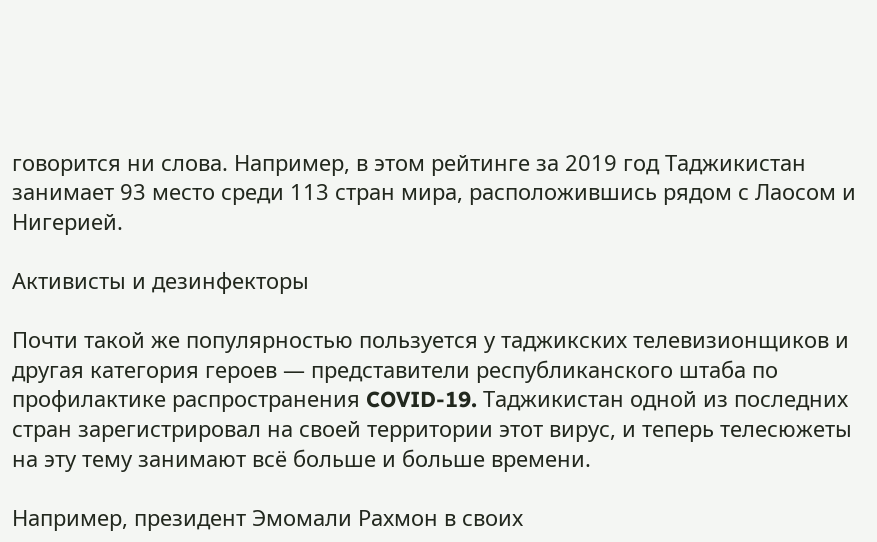говорится ни слова. Например, в этом рейтинге за 2019 год Таджикистан занимает 93 место среди 113 стран мира, расположившись рядом с Лаосом и Нигерией.

Активисты и дезинфекторы

Почти такой же популярностью пользуется у таджикских телевизионщиков и другая категория героев — представители республиканского штаба по профилактике распространения COVID-19. Таджикистан одной из последних стран зарегистрировал на своей территории этот вирус, и теперь телесюжеты на эту тему занимают всё больше и больше времени.

Например, президент Эмомали Рахмон в своих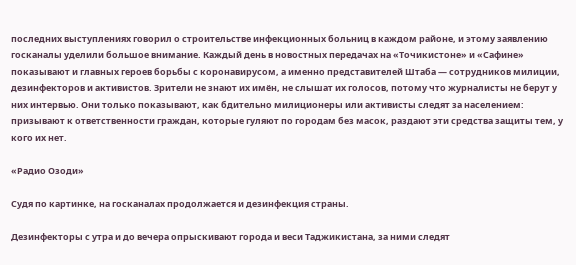последних выступлениях говорил о строительстве инфекционных больниц в каждом районе, и этому заявлению госканалы уделили большое внимание. Каждый день в новостных передачах на «Точикистоне» и «Сафине» показывают и главных героев борьбы с коронавирусом, а именно представителей Штаба — сотрудников милиции, дезинфекторов и активистов. Зрители не знают их имён, не слышат их голосов, потому что журналисты не берут у них интервью. Они только показывают, как бдительно милиционеры или активисты следят за населением: призывают к ответственности граждан, которые гуляют по городам без масок, раздают эти средства защиты тем, у кого их нет.

«Радио Озоди»

Судя по картинке, на госканалах продолжается и дезинфекция страны.

Дезинфекторы с утра и до вечера опрыскивают города и веси Таджикистана, за ними следят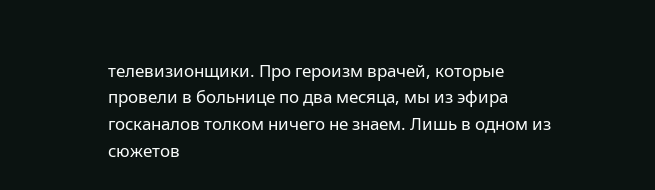телевизионщики. Про героизм врачей, которые провели в больнице по два месяца, мы из эфира госканалов толком ничего не знаем. Лишь в одном из сюжетов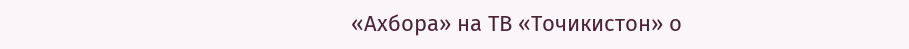«Ахбора» на ТВ «Точикистон» о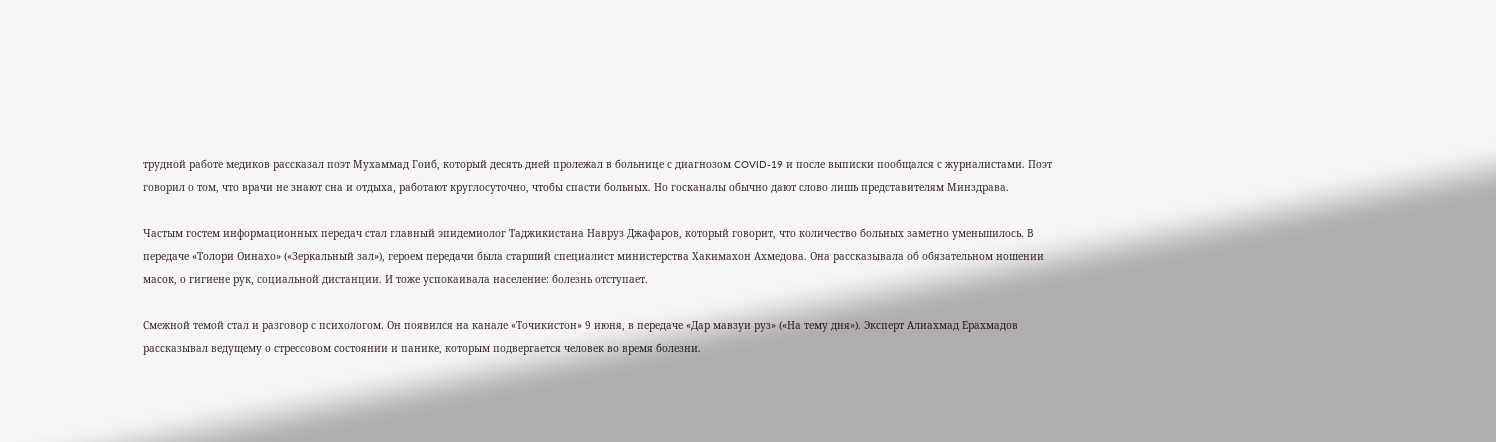трудной работе медиков рассказал поэт Мухаммад Гоиб, который десять дней пролежал в больнице с диагнозом COVID-19 и после выписки пообщался с журналистами. Поэт говорил о том, что врачи не знают сна и отдыха, работают круглосуточно, чтобы спасти больных. Но госканалы обычно дают слово лишь представителям Минздрава.

Частым гостем информационных передач стал главный эпидемиолог Таджикистана Навруз Джафаров, который говорит, что количество больных заметно уменьшилось. В передаче «Толори Оинахо» («Зеркальный зал»), героем передачи была старший специалист министерства Хакимахон Ахмедова. Она рассказывала об обязательном ношении масок, о гигиене рук, социальной дистанции. И тоже успокаивала население: болезнь отступает.

Смежной темой стал и разговор с психологом. Он появился на канале «Точикистон» 9 июня, в передаче «Дар мавзуи руз» («На тему дня»). Эксперт Алиахмад Ерахмадов рассказывал ведущему о стрессовом состоянии и панике, которым подвергается человек во время болезни.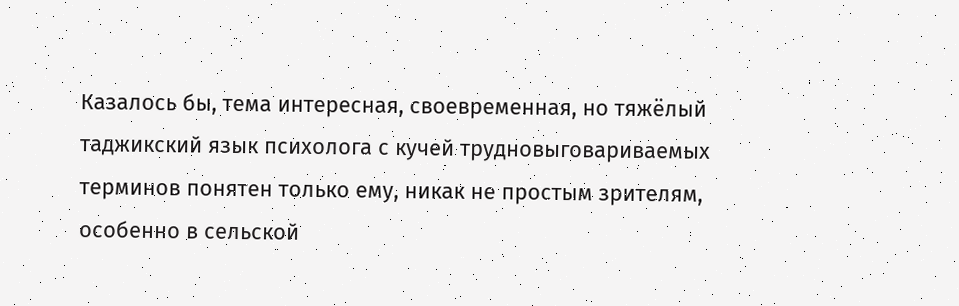Казалось бы, тема интересная, своевременная, но тяжёлый таджикский язык психолога с кучей трудновыговариваемых терминов понятен только ему, никак не простым зрителям, особенно в сельской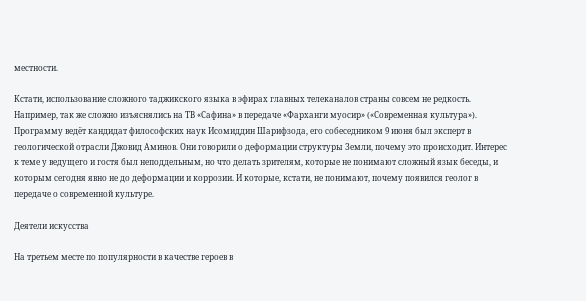местности.

Кстати, использование сложного таджикского языка в эфирах главных телеканалов страны совсем не редкость. Например, так же сложно изъяснялись на ТВ «Сафина» в передаче «Фарханги муосир» («Современная культура»). Программу ведёт кандидат философских наук Исомиддин Шарифзода, его собеседником 9 июня был эксперт в геологической отрасли Джовид Аминов. Они говорили о деформации структуры Земли, почему это происходит. Интерес к теме у ведущего и гостя был неподдельным, но что делать зрителям, которые не понимают сложный язык беседы, и которым сегодня явно не до деформации и коррозии. И которые, кстати, не понимают, почему появился геолог в передаче о современной культуре.

Деятели искусства

На третьем месте по популярности в качестве героев в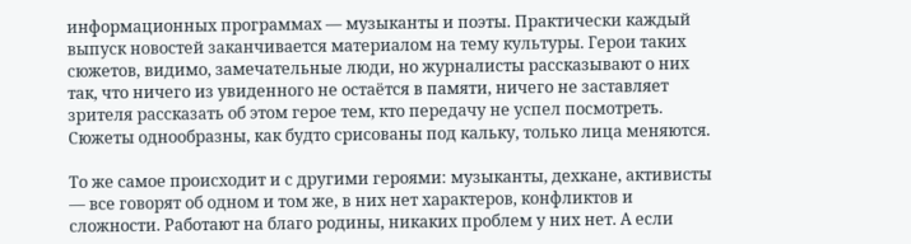информационных программах — музыканты и поэты. Практически каждый выпуск новостей заканчивается материалом на тему культуры. Герои таких сюжетов, видимо, замечательные люди, но журналисты рассказывают о них так, что ничего из увиденного не остаётся в памяти, ничего не заставляет зрителя рассказать об этом герое тем, кто передачу не успел посмотреть. Сюжеты однообразны, как будто срисованы под кальку, только лица меняются.

То же самое происходит и с другими героями: музыканты, дехкане, активисты — все говорят об одном и том же, в них нет характеров, конфликтов и сложности. Работают на благо родины, никаких проблем у них нет. А если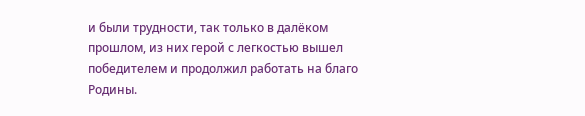и были трудности, так только в далёком прошлом, из них герой с легкостью вышел победителем и продолжил работать на благо Родины.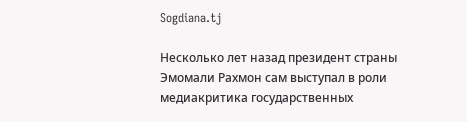Sogdiana.tj

Несколько лет назад президент страны Эмомали Рахмон сам выступал в роли медиакритика государственных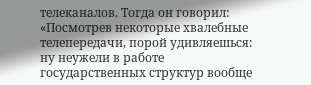телеканалов. Тогда он говорил: «Посмотрев некоторые хвалебные телепередачи, порой удивляешься: ну неужели в работе государственных структур вообще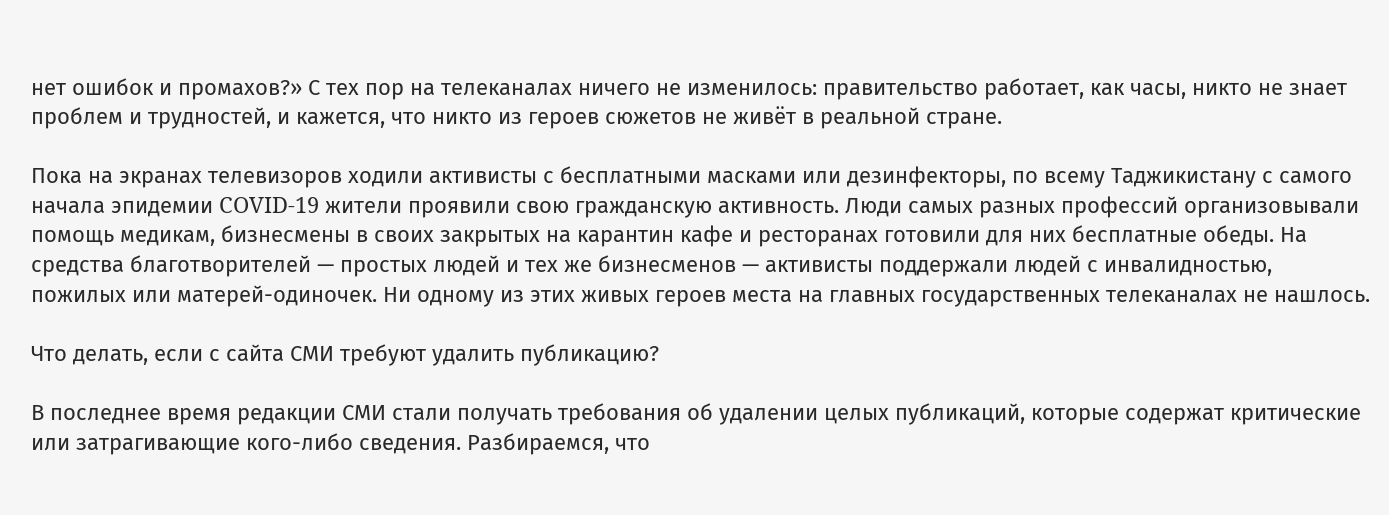нет ошибок и промахов?» С тех пор на телеканалах ничего не изменилось: правительство работает, как часы, никто не знает проблем и трудностей, и кажется, что никто из героев сюжетов не живёт в реальной стране.

Пока на экранах телевизоров ходили активисты с бесплатными масками или дезинфекторы, по всему Таджикистану с самого начала эпидемии COVID-19 жители проявили свою гражданскую активность. Люди самых разных профессий организовывали помощь медикам, бизнесмены в своих закрытых на карантин кафе и ресторанах готовили для них бесплатные обеды. На средства благотворителей — простых людей и тех же бизнесменов — активисты поддержали людей с инвалидностью, пожилых или матерей-одиночек. Ни одному из этих живых героев места на главных государственных телеканалах не нашлось.

Что делать, если с сайта СМИ требуют удалить публикацию?

В последнее время редакции СМИ стали получать требования об удалении целых публикаций, которые содержат критические или затрагивающие кого-либо сведения. Разбираемся, что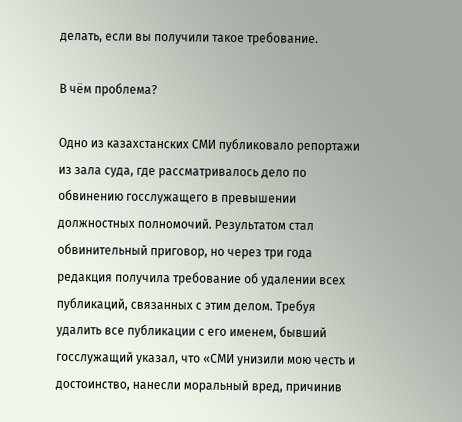делать, если вы получили такое требование.

В чём проблема?

Одно из казахстанских СМИ публиковало репортажи из зала суда, где рассматривалось дело по обвинению госслужащего в превышении должностных полномочий. Результатом стал обвинительный приговор, но через три года редакция получила требование об удалении всех публикаций, связанных с этим делом. Требуя удалить все публикации с его именем, бывший госслужащий указал, что «СМИ унизили мою честь и достоинство, нанесли моральный вред, причинив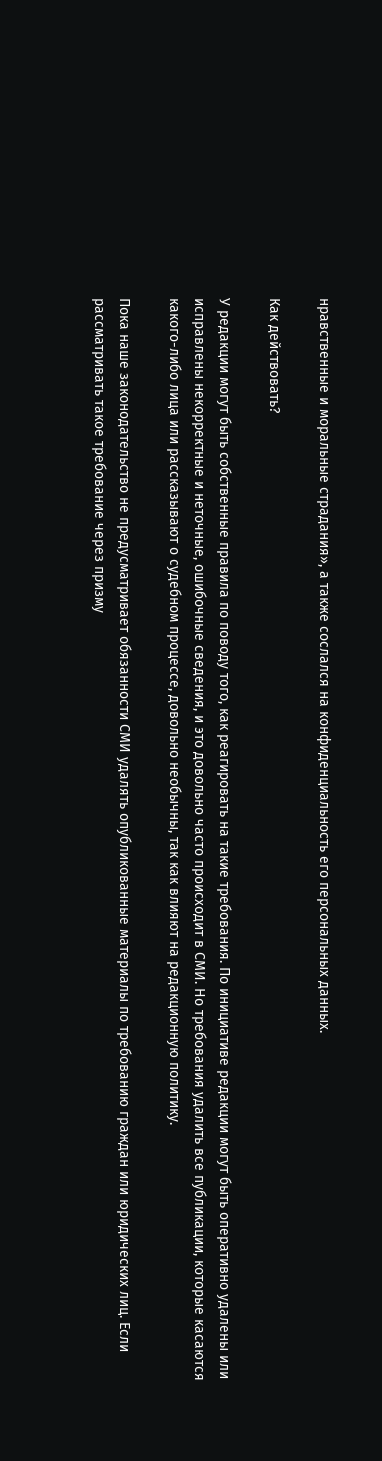нравственные и моральные страдания», а также сослался на конфиденциальность его персональных данных.

Как действовать?

У редакции могут быть собственные правила по поводу того, как реагировать на такие требования. По инициативе редакции могут быть оперативно удалены или исправлены некорректные и неточные, ошибочные сведения, и это довольно часто происходит в СМИ. Но требования удалить все публикации, которые касаются какого-либо лица или рассказывают о судебном процессе, довольно необычны, так как влияют на редакционную политику.

Пока наше законодательство не предусматривает обязанности СМИ удалять опубликованные материалы по требованию граждан или юридических лиц. Если рассматривать такое требование через призму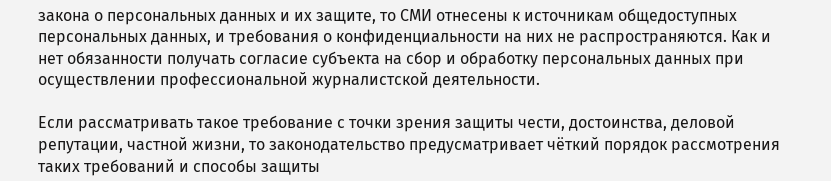закона о персональных данных и их защите, то СМИ отнесены к источникам общедоступных персональных данных, и требования о конфиденциальности на них не распространяются. Как и нет обязанности получать согласие субъекта на сбор и обработку персональных данных при осуществлении профессиональной журналистской деятельности.

Если рассматривать такое требование с точки зрения защиты чести, достоинства, деловой репутации, частной жизни, то законодательство предусматривает чёткий порядок рассмотрения таких требований и способы защиты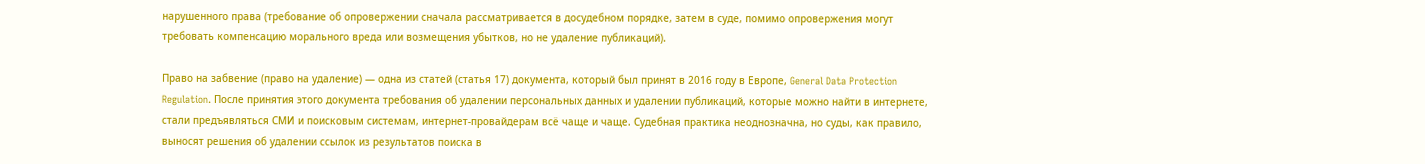нарушенного права (требование об опровержении сначала рассматривается в досудебном порядке, затем в суде, помимо опровержения могут требовать компенсацию морального вреда или возмещения убытков, но не удаление публикаций).

Право на забвение (право на удаление) — одна из статей (статья 17) документа, который был принят в 2016 году в Европе, General Data Protection Regulation. После принятия этого документа требования об удалении персональных данных и удалении публикаций, которые можно найти в интернете, стали предъявляться СМИ и поисковым системам, интернет-провайдерам всё чаще и чаще. Судебная практика неоднозначна, но суды, как правило, выносят решения об удалении ссылок из результатов поиска в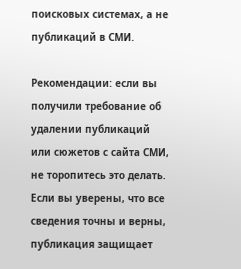поисковых системах, а не публикаций в СМИ.

Рекомендации: если вы получили требование об удалении публикаций или сюжетов с сайта СМИ, не торопитесь это делать. Если вы уверены, что все сведения точны и верны, публикация защищает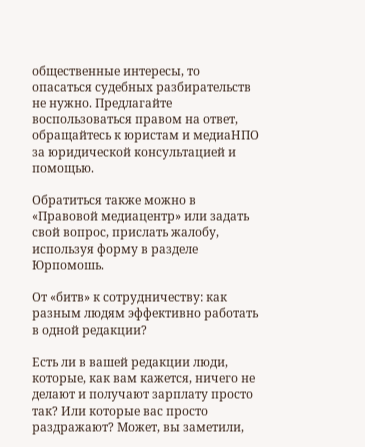общественные интересы, то опасаться судебных разбирательств не нужно. Предлагайте воспользоваться правом на ответ, обращайтесь к юристам и медиаНПО за юридической консультацией и помощью.

Обратиться также можно в «Правовой медиацентр» или задать свой вопрос, прислать жалобу, используя форму в разделе Юрпомошь.

От «битв» к сотрудничеству: как разным людям эффективно работать в одной редакции?

Есть ли в вашей редакции люди, которые, как вам кажется, ничего не делают и получают зарплату просто так? Или которые вас просто раздражают? Может, вы заметили,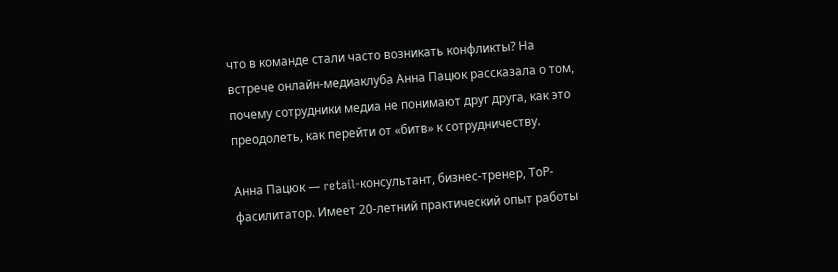что в команде стали часто возникать конфликты? На встрече онлайн-медиаклуба Анна Пацюк рассказала о том, почему сотрудники медиа не понимают друг друга, как это преодолеть, как перейти от «битв» к сотрудничеству.

Анна Пацюк — retail-консультант, бизнес-тренер, ТоР-фасилитатор. Имеет 20-летний практический опыт работы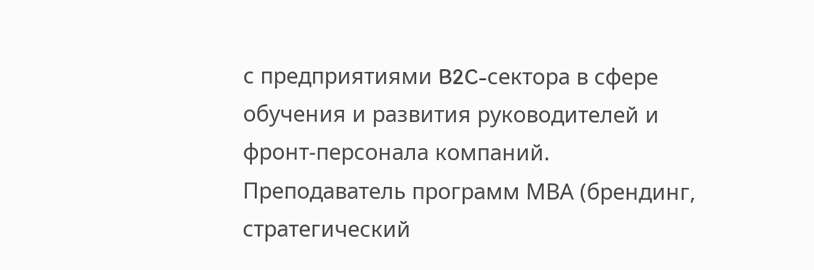с предприятиями B2C-сектора в сфере обучения и развития руководителей и фронт-персонала компаний. Преподаватель программ МВА (брендинг, стратегический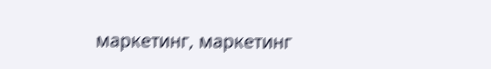маркетинг, маркетинг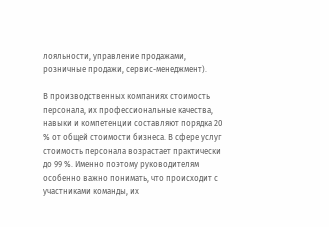лояльности, управление продажами, розничные продажи, сервис-менеджмент).

В производственных компаниях стоимость персонала, их профессиональные качества, навыки и компетенции составляют порядка 20 % от общей стоимости бизнеса. В сфере услуг стоимость персонала возрастает практически до 99 %. Именно поэтому руководителям особенно важно понимать, что происходит с участниками команды, их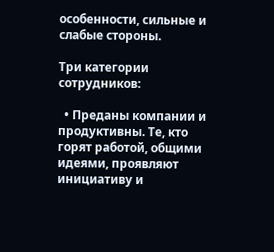особенности, сильные и слабые стороны.

Три категории сотрудников:

  • Преданы компании и продуктивны. Те, кто горят работой, общими идеями, проявляют инициативу и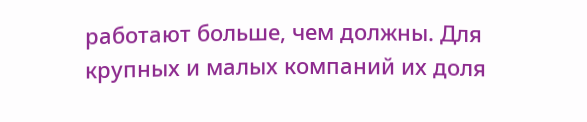работают больше, чем должны. Для крупных и малых компаний их доля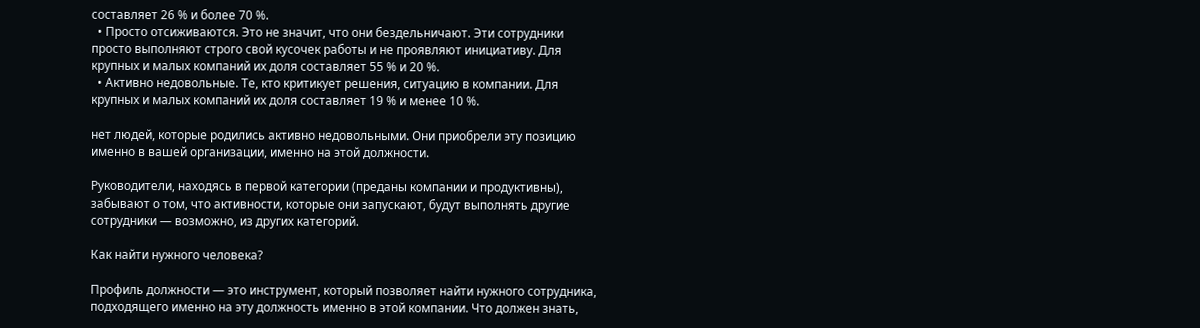составляет 26 % и более 70 %.
  • Просто отсиживаются. Это не значит, что они бездельничают. Эти сотрудники просто выполняют строго свой кусочек работы и не проявляют инициативу. Для крупных и малых компаний их доля составляет 55 % и 20 %.
  • Активно недовольные. Те, кто критикует решения, ситуацию в компании. Для крупных и малых компаний их доля составляет 19 % и менее 10 %.

нет людей, которые родились активно недовольными. Они приобрели эту позицию именно в вашей организации, именно на этой должности.

Руководители, находясь в первой категории (преданы компании и продуктивны), забывают о том, что активности, которые они запускают, будут выполнять другие сотрудники — возможно, из других категорий.

Как найти нужного человека?

Профиль должности — это инструмент, который позволяет найти нужного сотрудника, подходящего именно на эту должность именно в этой компании. Что должен знать,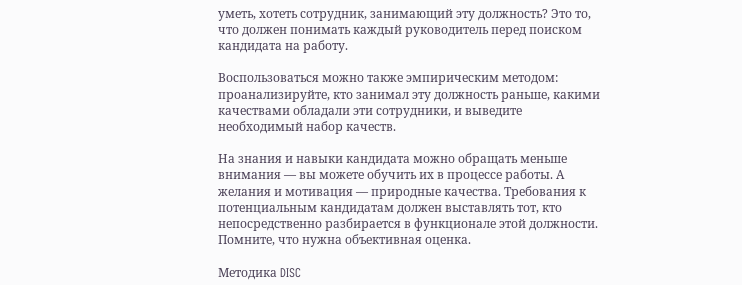уметь, хотеть сотрудник, занимающий эту должность? Это то, что должен понимать каждый руководитель перед поиском кандидата на работу.

Воспользоваться можно также эмпирическим методом: проанализируйте, кто занимал эту должность раньше, какими качествами обладали эти сотрудники, и выведите необходимый набор качеств.

На знания и навыки кандидата можно обращать меньше внимания — вы можете обучить их в процессе работы. А желания и мотивация — природные качества. Требования к потенциальным кандидатам должен выставлять тот, кто непосредственно разбирается в функционале этой должности. Помните, что нужна объективная оценка.

Методика DISC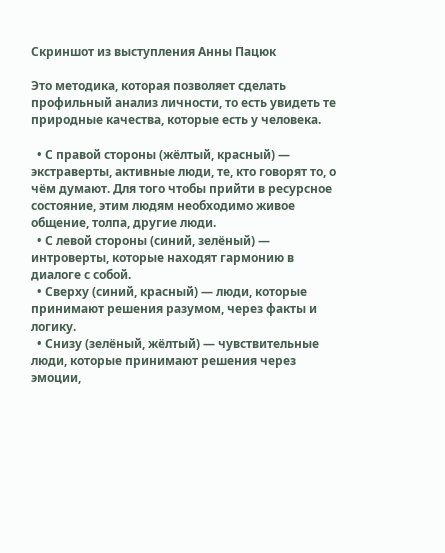Скриншот из выступления Анны Пацюк

Это методика, которая позволяет сделать профильный анализ личности, то есть увидеть те природные качества, которые есть у человека.

  • С правой стороны (жёлтый, красный) — экстраверты, активные люди, те, кто говорят то, о чём думают. Для того чтобы прийти в ресурсное состояние, этим людям необходимо живое общение, толпа, другие люди.
  • С левой стороны (синий, зелёный) — интроверты, которые находят гармонию в диалоге с собой.
  • Сверху (синий, красный) — люди, которые принимают решения разумом, через факты и логику.
  • Снизу (зелёный, жёлтый) — чувствительные люди, которые принимают решения через эмоции,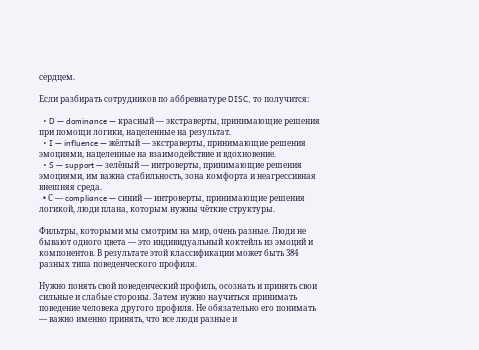сердцем.

Если разбирать сотрудников по аббревиатуре DISC, то получится:

  • D — dominance — красный — экстраверты, принимающие решения при помощи логики, нацеленные на результат.
  • I — influence — жёлтый — экстраверты, принимающие решения эмоциями, нацеленные на взаимодействие и вдохновение.
  • S — support — зелёный — интроверты, принимающие решения эмоциями, им важна стабильность, зона комфорта и неагрессивная внешняя среда.
  • С — compliance — синий — интроверты, принимающие решения логикой, люди плана, которым нужны чёткие структуры.

Фильтры, которыми мы смотрим на мир, очень разные. Люди не бывают одного цвета — это индивидуальный коктейль из эмоций и компонентов. В результате этой классификации может быть 384 разных типа поведенческого профиля.

Нужно понять свой поведенческий профиль, осознать и принять свои сильные и слабые стороны. Затем нужно научиться принимать поведение человека другого профиля. Не обязательно его понимать — важно именно принять, что все люди разные и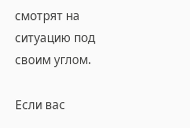смотрят на ситуацию под своим углом.

Если вас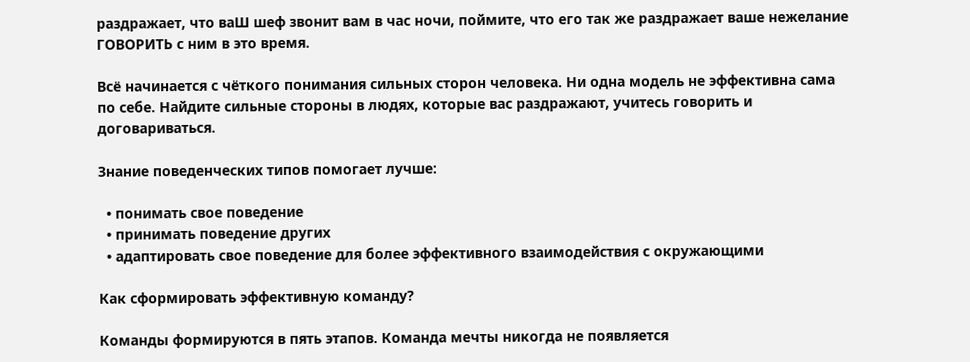раздражает, что ваШ шеф звонит вам в час ночи, поймите, что его так же раздражает ваше нежелание ГОВОРИТЬ с ним в это время.

Всё начинается с чёткого понимания сильных сторон человека. Ни одна модель не эффективна сама по себе. Найдите сильные стороны в людях, которые вас раздражают, учитесь говорить и договариваться.

Знание поведенческих типов помогает лучше:

  • понимать свое поведение
  • принимать поведение других
  • адаптировать свое поведение для более эффективного взаимодействия с окружающими

Как сформировать эффективную команду?

Команды формируются в пять этапов. Команда мечты никогда не появляется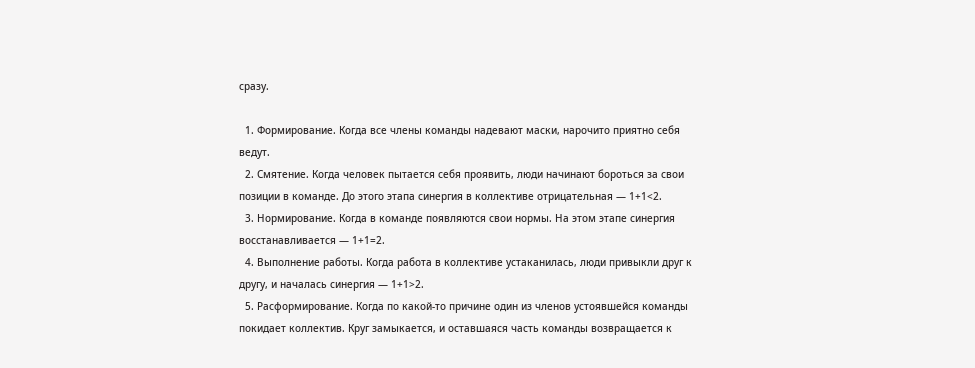сразу.

  1. Формирование. Когда все члены команды надевают маски, нарочито приятно себя ведут.
  2. Смятение. Когда человек пытается себя проявить, люди начинают бороться за свои позиции в команде. До этого этапа синергия в коллективе отрицательная — 1+1<2.
  3. Нормирование. Когда в команде появляются свои нормы. На этом этапе синергия восстанавливается — 1+1=2.
  4. Выполнение работы. Когда работа в коллективе устаканилась, люди привыкли друг к другу, и началась синергия — 1+1>2.
  5. Расформирование. Когда по какой-то причине один из членов устоявшейся команды покидает коллектив. Круг замыкается, и оставшаяся часть команды возвращается к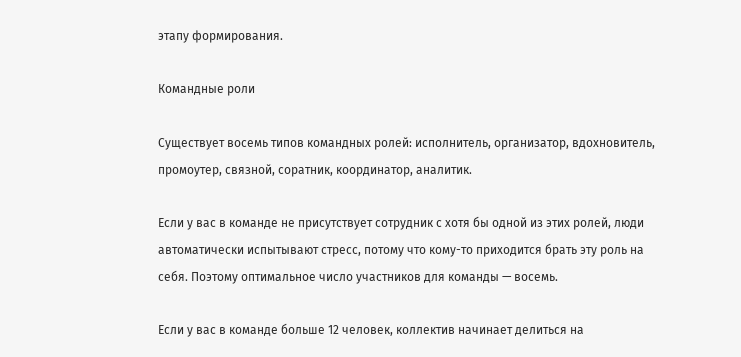этапу формирования.

Командные роли

Существует восемь типов командных ролей: исполнитель, организатор, вдохновитель, промоутер, связной, соратник, координатор, аналитик.

Если у вас в команде не присутствует сотрудник с хотя бы одной из этих ролей, люди автоматически испытывают стресс, потому что кому-то приходится брать эту роль на себя. Поэтому оптимальное число участников для команды — восемь.

Если у вас в команде больше 12 человек, коллектив начинает делиться на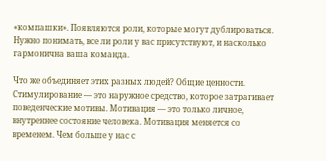«компашки». Появляются роли, которые могут дублироваться. Нужно понимать, все ли роли у вас присутствуют, и насколько гармонична ваша команда.

Что же объединяет этих разных людей? Общие ценности. Стимулирование — это наружное средство, которое затрагивает поведенческие мотивы. Мотивация — это только личное, внутреннее состояние человека. Мотивация меняется со временем. Чем больше у нас с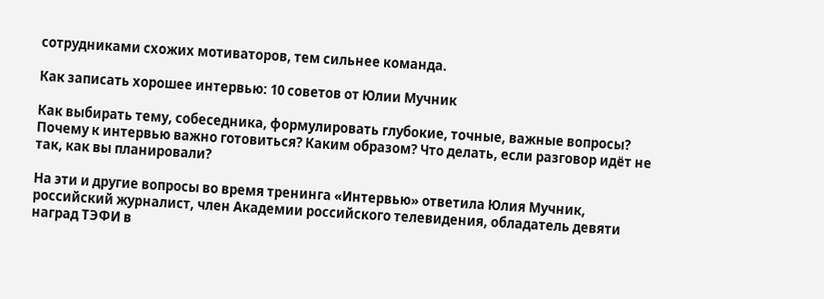сотрудниками схожих мотиваторов, тем сильнее команда.

Как записать хорошее интервью: 10 советов от Юлии Мучник

Как выбирать тему, собеседника, формулировать глубокие, точные, важные вопросы? Почему к интервью важно готовиться? Каким образом? Что делать, если разговор идёт не так, как вы планировали?

На эти и другие вопросы во время тренинга «Интервью» ответила Юлия Мучник, российский журналист, член Академии российского телевидения, обладатель девяти наград ТЭФИ в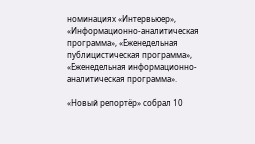номинациях «Интервьюер», «Информационно-аналитическая программа», «Еженедельная публицистическая программа», «Еженедельная информационно-аналитическая программа».

«Новый репортёр» собрал 10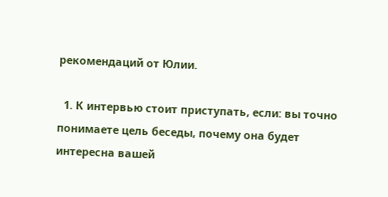рекомендаций от Юлии.

  1. К интервью стоит приступать, если: вы точно понимаете цель беседы, почему она будет интересна вашей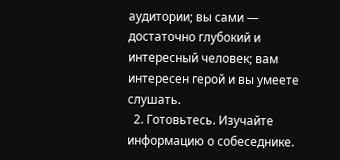аудитории; вы сами — достаточно глубокий и интересный человек; вам интересен герой и вы умеете слушать.
  2. Готовьтесь. Изучайте информацию о собеседнике.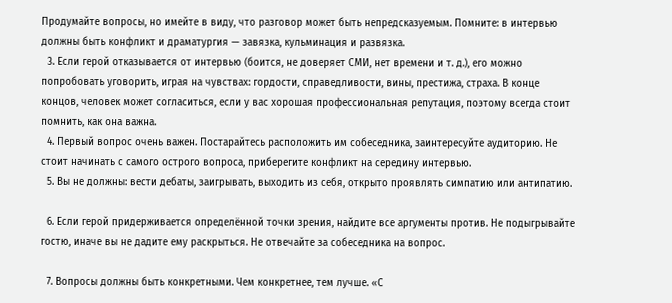Продумайте вопросы, но имейте в виду, что разговор может быть непредсказуемым. Помните: в интервью должны быть конфликт и драматургия — завязка, кульминация и развязка.
  3. Если герой отказывается от интервью (боится, не доверяет СМИ, нет времени и т. д.), его можно попробовать уговорить, играя на чувствах: гордости, справедливости, вины, престижа, страха. В конце концов, человек может согласиться, если у вас хорошая профессиональная репутация, поэтому всегда стоит помнить, как она важна.
  4. Первый вопрос очень важен. Постарайтесь расположить им собеседника, заинтересуйте аудиторию. Не стоит начинать с самого острого вопроса, приберегите конфликт на середину интервью.
  5. Вы не должны: вести дебаты, заигрывать, выходить из себя, открыто проявлять симпатию или антипатию.

  6. Если герой придерживается определённой точки зрения, найдите все аргументы против. Не подыгрывайте гостю, иначе вы не дадите ему раскрыться. Не отвечайте за собеседника на вопрос.

  7. Вопросы должны быть конкретными. Чем конкретнее, тем лучше. «С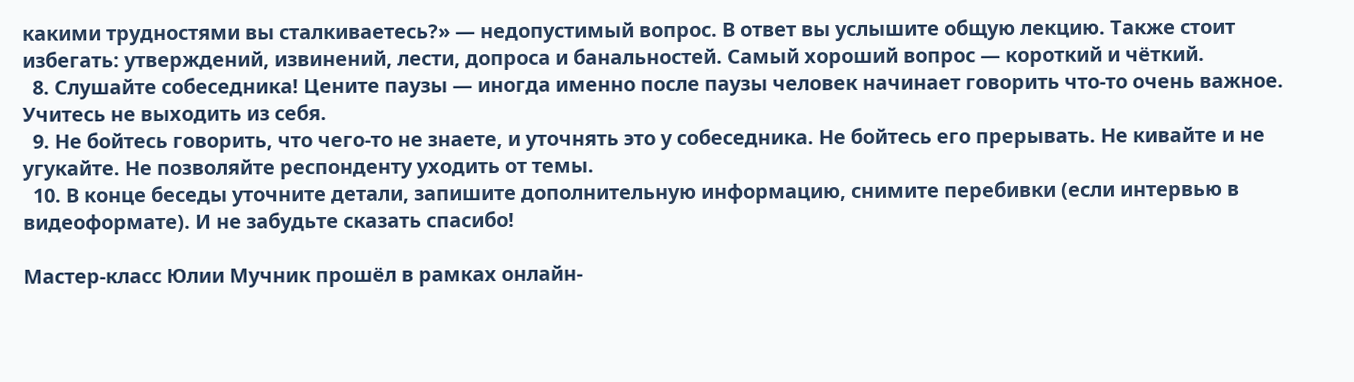какими трудностями вы сталкиваетесь?» — недопустимый вопрос. В ответ вы услышите общую лекцию. Также стоит избегать: утверждений, извинений, лести, допроса и банальностей. Самый хороший вопрос — короткий и чёткий.
  8. Слушайте собеседника! Цените паузы — иногда именно после паузы человек начинает говорить что-то очень важное. Учитесь не выходить из себя.
  9. Не бойтесь говорить, что чего-то не знаете, и уточнять это у собеседника. Не бойтесь его прерывать. Не кивайте и не угукайте. Не позволяйте респонденту уходить от темы.
  10. В конце беседы уточните детали, запишите дополнительную информацию, снимите перебивки (если интервью в видеоформате). И не забудьте сказать спасибо!

Мастер-класс Юлии Мучник прошёл в рамках онлайн-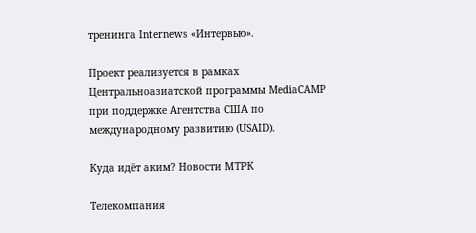тренинга Internews «Интервью».

Проект реализуется в рамках Центральноазиатской программы MediaCAMP при поддержке Агентства США по международному развитию (USAID).

Куда идёт аким? Новости МТРК

Телекомпания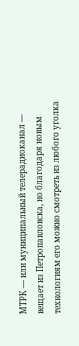МТРК — или муниципальный телерадиоканал — вещает из Петропавловска, но благодаря новым технологиям его можно смотреть из любого уголка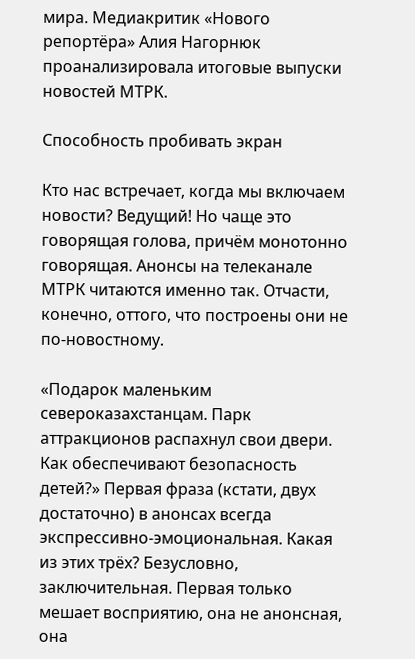мира. Медиакритик «Нового репортёра» Алия Нагорнюк проанализировала итоговые выпуски новостей МТРК.

Способность пробивать экран

Кто нас встречает, когда мы включаем новости? Ведущий! Но чаще это говорящая голова, причём монотонно говорящая. Анонсы на телеканале МТРК читаются именно так. Отчасти, конечно, оттого, что построены они не по-новостному.

«Подарок маленьким североказахстанцам. Парк аттракционов распахнул свои двери. Как обеспечивают безопасность детей?» Первая фраза (кстати, двух достаточно) в анонсах всегда экспрессивно-эмоциональная. Какая из этих трёх? Безусловно, заключительная. Первая только мешает восприятию, она не анонсная, она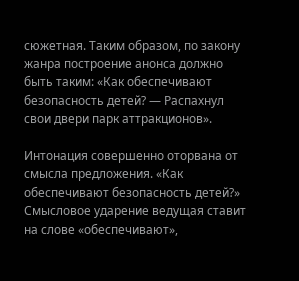сюжетная. Таким образом, по закону жанра построение анонса должно быть таким: «Как обеспечивают безопасность детей? — Распахнул свои двери парк аттракционов».

Интонация совершенно оторвана от смысла предложения. «Как обеспечивают безопасность детей?» Смысловое ударение ведущая ставит на слове «обеспечивают»,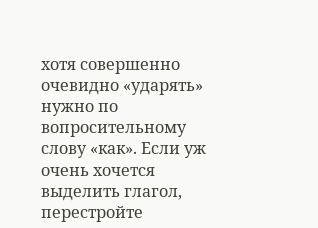хотя совершенно очевидно «ударять» нужно по вопросительному слову «как». Если уж очень хочется выделить глагол, перестройте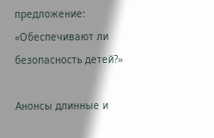предложение: «Обеспечивают ли безопасность детей?»

Анонсы длинные и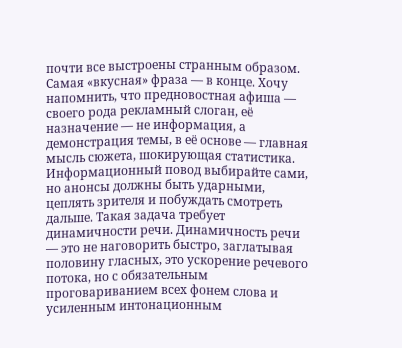почти все выстроены странным образом. Самая «вкусная» фраза — в конце. Хочу напомнить, что предновостная афиша — своего рода рекламный слоган, её назначение — не информация, а демонстрация темы, в её основе — главная мысль сюжета, шокирующая статистика. Информационный повод выбирайте сами, но анонсы должны быть ударными, цеплять зрителя и побуждать смотреть дальше. Такая задача требует динамичности речи. Динамичность речи — это не наговорить быстро, заглатывая половину гласных, это ускорение речевого потока, но с обязательным проговариванием всех фонем слова и усиленным интонационным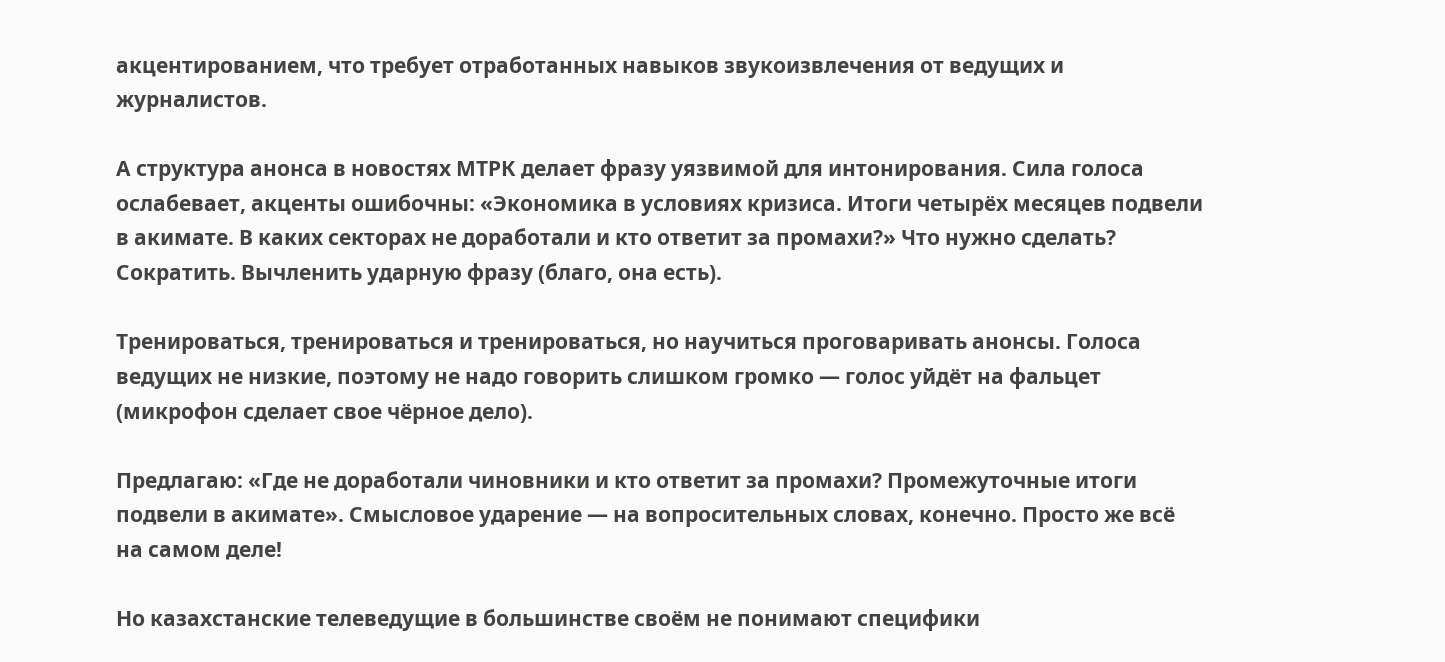акцентированием, что требует отработанных навыков звукоизвлечения от ведущих и журналистов.

А структура анонса в новостях МТРК делает фразу уязвимой для интонирования. Сила голоса ослабевает, акценты ошибочны: «Экономика в условиях кризиса. Итоги четырёх месяцев подвели в акимате. В каких секторах не доработали и кто ответит за промахи?» Что нужно сделать? Сократить. Вычленить ударную фразу (благо, она есть).

Тренироваться, тренироваться и тренироваться, но научиться проговаривать анонсы. Голоса ведущих не низкие, поэтому не надо говорить слишком громко — голос уйдёт на фальцет (микрофон сделает свое чёрное дело).

Предлагаю: «Где не доработали чиновники и кто ответит за промахи? Промежуточные итоги подвели в акимате». Смысловое ударение — на вопросительных словах, конечно. Просто же всё на самом деле!

Но казахстанские телеведущие в большинстве своём не понимают специфики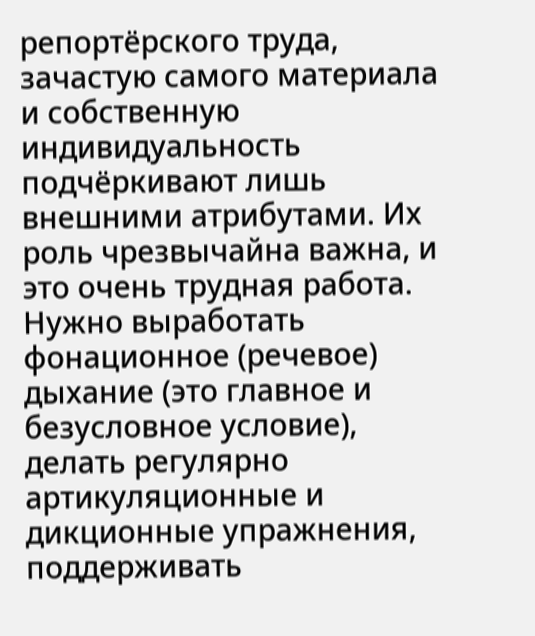репортёрского труда, зачастую самого материала и собственную индивидуальность подчёркивают лишь внешними атрибутами. Их роль чрезвычайна важна, и это очень трудная работа. Нужно выработать фонационное (речевое) дыхание (это главное и безусловное условие), делать регулярно артикуляционные и дикционные упражнения, поддерживать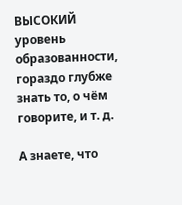ВЫСОКИЙ уровень образованности, гораздо глубже знать то, о чём говорите, и т. д.

А знаете, что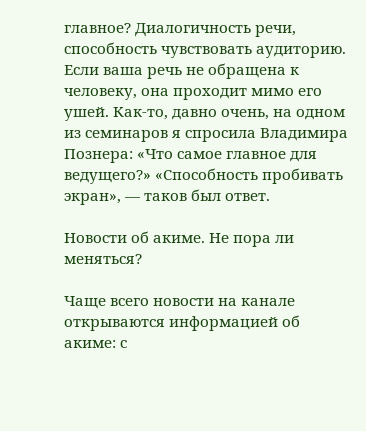главное? Диалогичность речи, способность чувствовать аудиторию. Если ваша речь не обращена к человеку, она проходит мимо его ушей. Как-то, давно очень, на одном из семинаров я спросила Владимира Познера: «Что самое главное для ведущего?» «Способность пробивать экран», — таков был ответ.

Новости об акиме. Не пора ли меняться?

Чаще всего новости на канале открываются информацией об акиме: с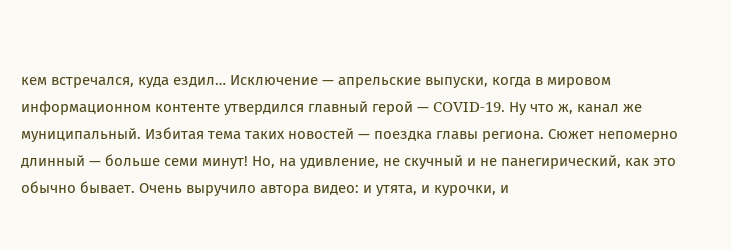кем встречался, куда ездил… Исключение — апрельские выпуски, когда в мировом информационном контенте утвердился главный герой — COVID-19. Ну что ж, канал же муниципальный. Избитая тема таких новостей — поездка главы региона. Сюжет непомерно длинный — больше семи минут! Но, на удивление, не скучный и не панегирический, как это обычно бывает. Очень выручило автора видео: и утята, и курочки, и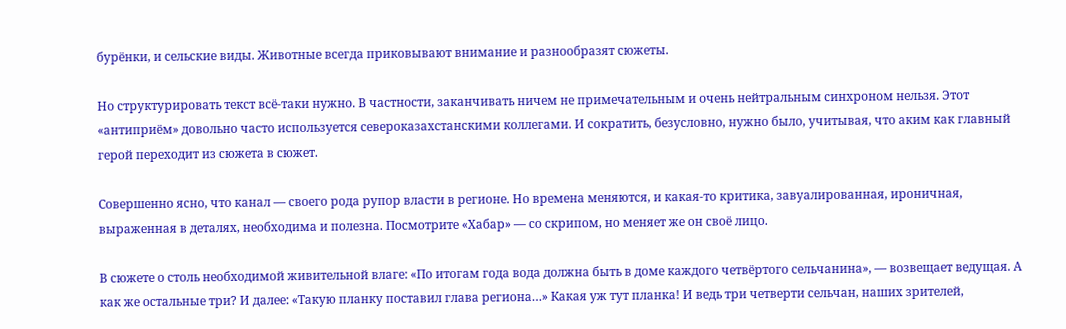бурёнки, и сельские виды. Животные всегда приковывают внимание и разнообразят сюжеты.

Но структурировать текст всё-таки нужно. В частности, заканчивать ничем не примечательным и очень нейтральным синхроном нельзя. Этот «антиприём» довольно часто используется североказахстанскими коллегами. И сократить, безусловно, нужно было, учитывая, что аким как главный герой переходит из сюжета в сюжет.

Совершенно ясно, что канал — своего рода рупор власти в регионе. Но времена меняются, и какая-то критика, завуалированная, ироничная, выраженная в деталях, необходима и полезна. Посмотрите «Хабар» — со скрипом, но меняет же он своё лицо.

В сюжете о столь необходимой живительной влаге: «По итогам года вода должна быть в доме каждого четвёртого сельчанина», — возвещает ведущая. А как же остальные три? И далее: «Такую планку поставил глава региона…» Какая уж тут планка! И ведь три четверти сельчан, наших зрителей,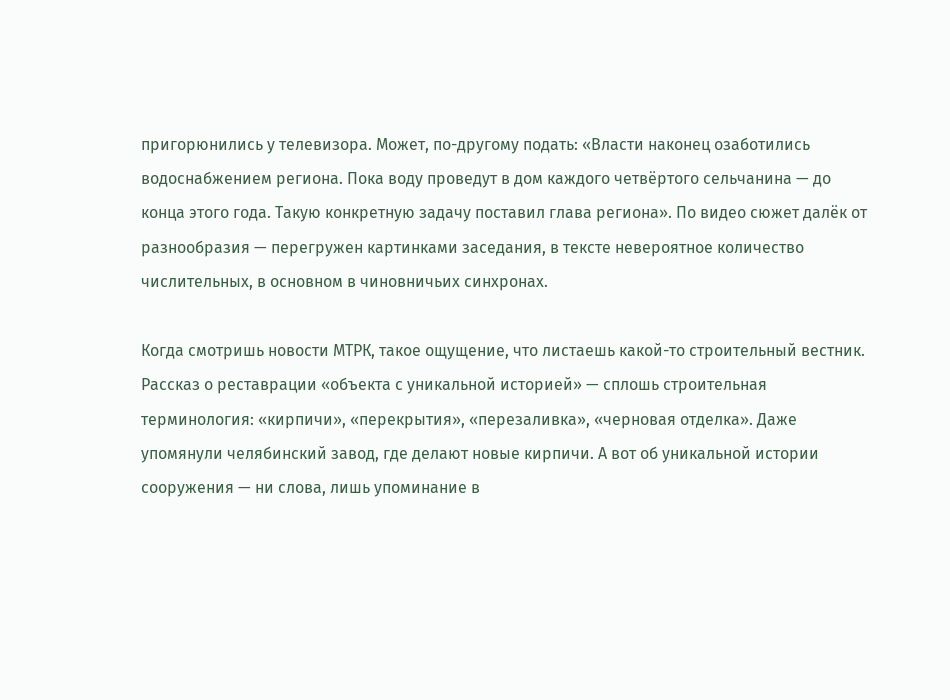пригорюнились у телевизора. Может, по-другому подать: «Власти наконец озаботились водоснабжением региона. Пока воду проведут в дом каждого четвёртого сельчанина — до конца этого года. Такую конкретную задачу поставил глава региона». По видео сюжет далёк от разнообразия — перегружен картинками заседания, в тексте невероятное количество числительных, в основном в чиновничьих синхронах.

Когда смотришь новости МТРК, такое ощущение, что листаешь какой-то строительный вестник. Рассказ о реставрации «объекта с уникальной историей» — сплошь строительная терминология: «кирпичи», «перекрытия», «перезаливка», «черновая отделка». Даже упомянули челябинский завод, где делают новые кирпичи. А вот об уникальной истории сооружения — ни слова, лишь упоминание в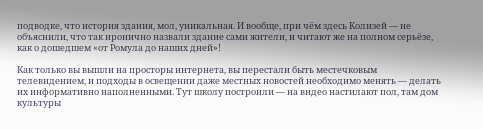подводке, что история здания, мол, уникальная. И вообще, при чём здесь Колизей — не объяснили, что так иронично назвали здание сами жители, и читают же на полном серьёзе, как о дошедшем «от Ромула до наших дней»!

Как только вы вышли на просторы интернета, вы перестали быть местечковым телевидением, и подходы в освещении даже местных новостей необходимо менять — делать их информативно наполненными. Тут школу построили — на видео настилают пол, там дом культуры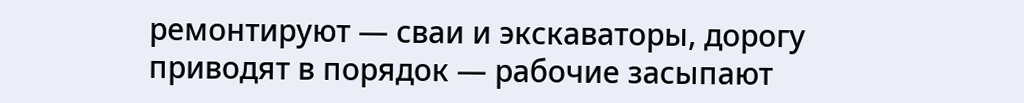ремонтируют — сваи и экскаваторы, дорогу приводят в порядок — рабочие засыпают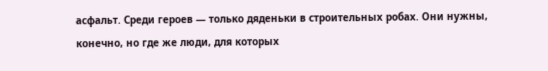асфальт. Среди героев — только дяденьки в строительных робах. Они нужны, конечно, но где же люди, для которых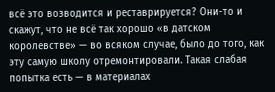всё это возводится и реставрируется? Они-то и скажут, что не всё так хорошо «в датском королевстве» — во всяком случае, было до того, как эту самую школу отремонтировали. Такая слабая попытка есть — в материалах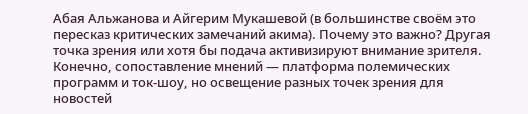Абая Альжанова и Айгерим Мукашевой (в большинстве своём это пересказ критических замечаний акима). Почему это важно? Другая точка зрения или хотя бы подача активизируют внимание зрителя. Конечно, сопоставление мнений — платформа полемических программ и ток-шоу, но освещение разных точек зрения для новостей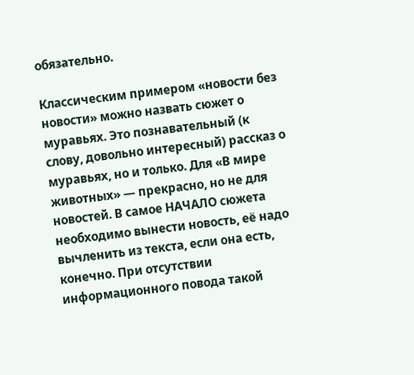обязательно.

Классическим примером «новости без новости» можно назвать сюжет о муравьях. Это познавательный (к слову, довольно интересный) рассказ о муравьях, но и только. Для «В мире животных» — прекрасно, но не для новостей. В самое НАЧАЛО сюжета необходимо вынести новость, её надо вычленить из текста, если она есть, конечно. При отсутствии информационного повода такой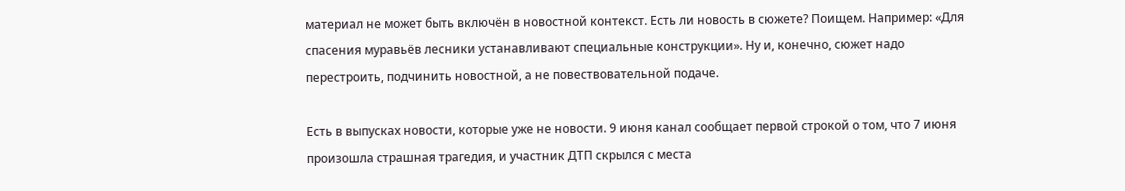материал не может быть включён в новостной контекст. Есть ли новость в сюжете? Поищем. Например: «Для спасения муравьёв лесники устанавливают специальные конструкции». Ну и, конечно, сюжет надо перестроить, подчинить новостной, а не повествовательной подаче.

Есть в выпусках новости, которые уже не новости. 9 июня канал сообщает первой строкой о том, что 7 июня произошла страшная трагедия, и участник ДТП скрылся с места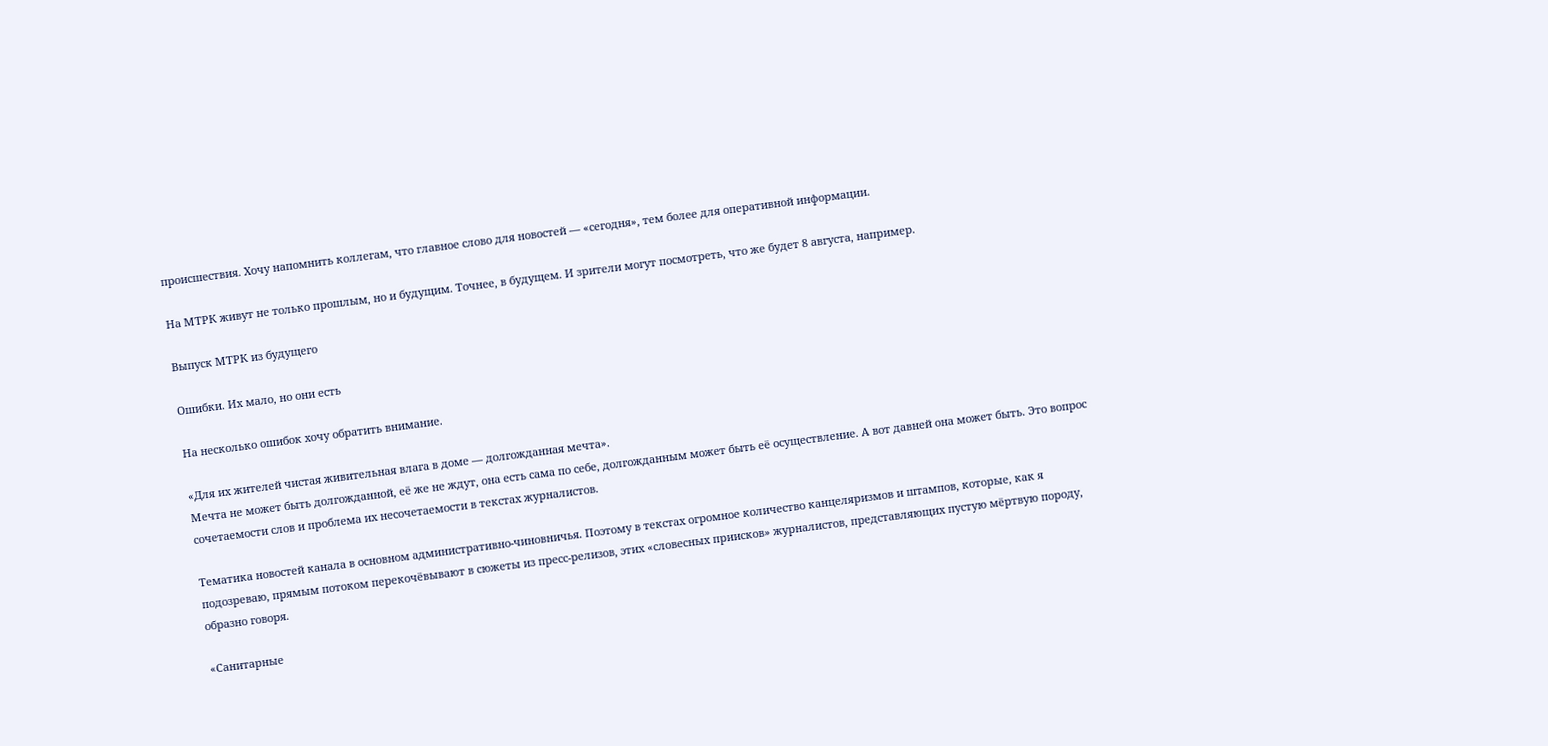происшествия. Хочу напомнить коллегам, что главное слово для новостей — «сегодня», тем более для оперативной информации.

На МТРК живут не только прошлым, но и будущим. Точнее, в будущем. И зрители могут посмотреть, что же будет 8 августа, например.

Выпуск МТРК из будущего

Ошибки. Их мало, но они есть

На несколько ошибок хочу обратить внимание.

«Для их жителей чистая живительная влага в доме — долгожданная мечта».
Мечта не может быть долгожданной, её же не ждут, она есть сама по себе, долгожданным может быть её осуществление. А вот давней она может быть. Это вопрос сочетаемости слов и проблема их несочетаемости в текстах журналистов.

Тематика новостей канала в основном административно-чиновничья. Поэтому в текстах огромное количество канцеляризмов и штампов, которые, как я подозреваю, прямым потоком перекочёвывают в сюжеты из пресс-релизов, этих «словесных приисков» журналистов, представляющих пустую мёртвую породу, образно говоря.

«Санитарные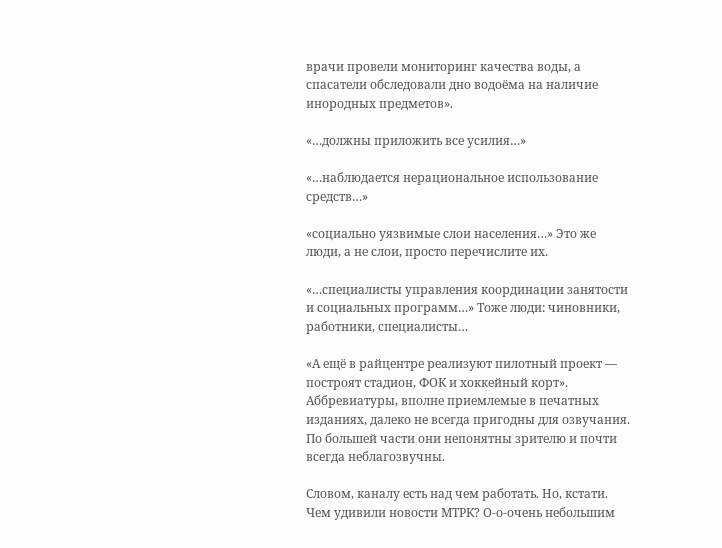врачи провели мониторинг качества воды, а спасатели обследовали дно водоёма на наличие инородных предметов».

«…должны приложить все усилия…»

«…наблюдается нерациональное использование средств…»

«социально уязвимые слои населения…» Это же люди, а не слои, просто перечислите их.

«…специалисты управления координации занятости и социальных программ…» Тоже люди: чиновники, работники, специалисты…

«А ещё в райцентре реализуют пилотный проект — построят стадион, ФОК и хоккейный корт». Аббревиатуры, вполне приемлемые в печатных изданиях, далеко не всегда пригодны для озвучания. По большей части они непонятны зрителю и почти всегда неблагозвучны.

Словом, каналу есть над чем работать. Но, кстати. Чем удивили новости МТРК? О-о-очень небольшим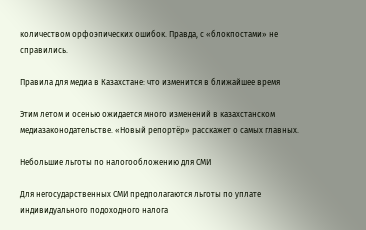количеством орфоэпических ошибок. Правда, с «блокпостами» не справились.

Правила для медиа в Казахстане: что изменится в ближайшее время

Этим летом и осенью ожидается много изменений в казахстанском медиазаконодательстве. «Новый репортёр» расскажет о самых главных.

Небольшие льготы по налогообложению для СМИ

Для негосударственных СМИ предполагаются льготы по уплате индивидуального подоходного налога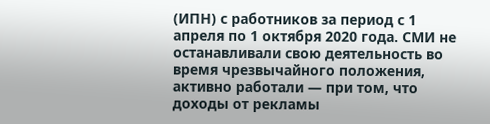(ИПН) с работников за период с 1 апреля по 1 октября 2020 года. СМИ не останавливали свою деятельность во время чрезвычайного положения, активно работали — при том, что доходы от рекламы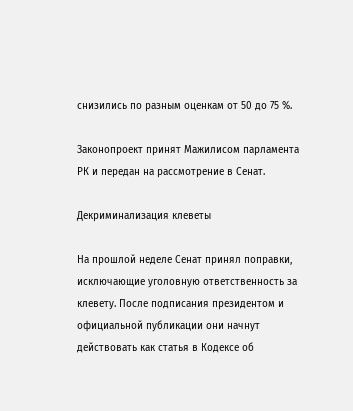снизились по разным оценкам от 50 до 75 %.

Законопроект принят Мажилисом парламента РК и передан на рассмотрение в Сенат.

Декриминализация клеветы

На прошлой неделе Сенат принял поправки, исключающие уголовную ответственность за клевету. После подписания президентом и официальной публикации они начнут действовать как статья в Кодексе об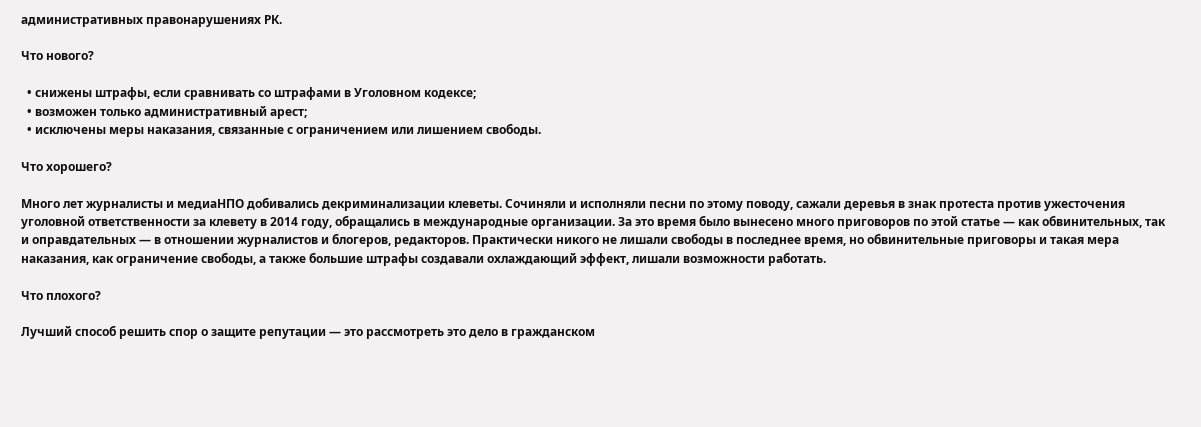административных правонарушениях РК.

Что нового?

  • снижены штрафы, если сравнивать со штрафами в Уголовном кодексе;
  • возможен только административный арест;
  • исключены меры наказания, связанные с ограничением или лишением свободы.

Что хорошего?

Много лет журналисты и медиаНПО добивались декриминализации клеветы. Сочиняли и исполняли песни по этому поводу, сажали деревья в знак протеста против ужесточения уголовной ответственности за клевету в 2014 году, обращались в международные организации. За это время было вынесено много приговоров по этой статье — как обвинительных, так и оправдательных — в отношении журналистов и блогеров, редакторов. Практически никого не лишали свободы в последнее время, но обвинительные приговоры и такая мера наказания, как ограничение свободы, а также большие штрафы создавали охлаждающий эффект, лишали возможности работать.

Что плохого?

Лучший способ решить спор о защите репутации — это рассмотреть это дело в гражданском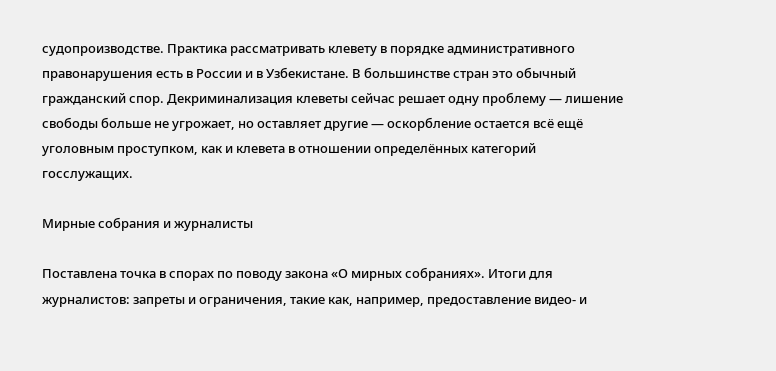судопроизводстве. Практика рассматривать клевету в порядке административного правонарушения есть в России и в Узбекистане. В большинстве стран это обычный гражданский спор. Декриминализация клеветы сейчас решает одну проблему — лишение свободы больше не угрожает, но оставляет другие — оскорбление остается всё ещё уголовным проступком, как и клевета в отношении определённых категорий госслужащих.

Мирные собрания и журналисты

Поставлена точка в спорах по поводу закона «О мирных собраниях». Итоги для журналистов: запреты и ограничения, такие как, например, предоставление видео- и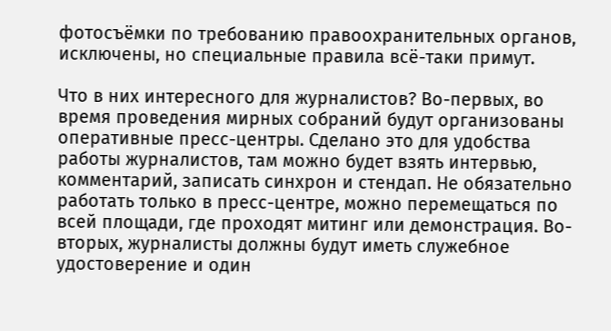фотосъёмки по требованию правоохранительных органов, исключены, но специальные правила всё-таки примут.

Что в них интересного для журналистов? Во-первых, во время проведения мирных собраний будут организованы оперативные пресс-центры. Сделано это для удобства работы журналистов, там можно будет взять интервью, комментарий, записать синхрон и стендап. Не обязательно работать только в пресс-центре, можно перемещаться по всей площади, где проходят митинг или демонстрация. Во-вторых, журналисты должны будут иметь служебное удостоверение и один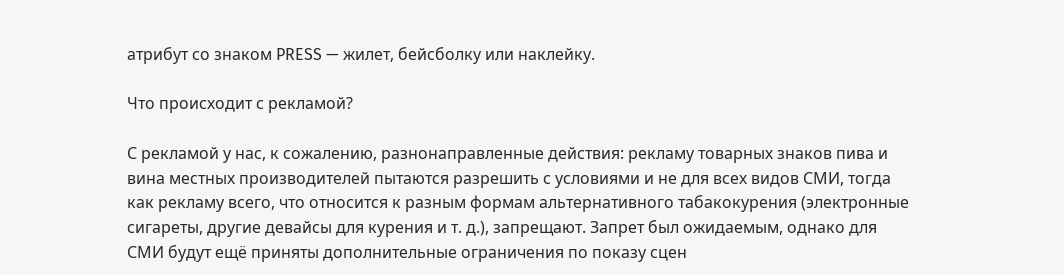атрибут со знаком PRESS — жилет, бейсболку или наклейку.

Что происходит с рекламой?

С рекламой у нас, к сожалению, разнонаправленные действия: рекламу товарных знаков пива и вина местных производителей пытаются разрешить с условиями и не для всех видов СМИ, тогда как рекламу всего, что относится к разным формам альтернативного табакокурения (электронные сигареты, другие девайсы для курения и т. д.), запрещают. Запрет был ожидаемым, однако для СМИ будут ещё приняты дополнительные ограничения по показу сцен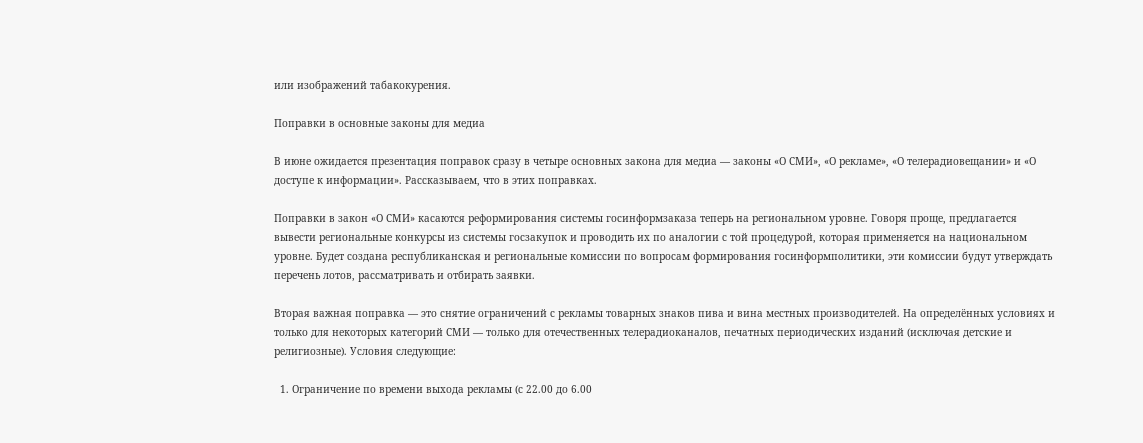или изображений табакокурения.

Поправки в основные законы для медиа

В июне ожидается презентация поправок сразу в четыре основных закона для медиа — законы «О СМИ», «О рекламе», «О телерадиовещании» и «О доступе к информации». Рассказываем, что в этих поправках.

Поправки в закон «О СМИ» касаются реформирования системы госинформзаказа теперь на региональном уровне. Говоря проще, предлагается вывести региональные конкурсы из системы госзакупок и проводить их по аналогии с той процедурой, которая применяется на национальном уровне. Будет создана республиканская и региональные комиссии по вопросам формирования госинформполитики, эти комиссии будут утверждать перечень лотов, рассматривать и отбирать заявки.

Вторая важная поправка — это снятие ограничений с рекламы товарных знаков пива и вина местных производителей. На определённых условиях и только для некоторых категорий СМИ — только для отечественных телерадиоканалов, печатных периодических изданий (исключая детские и религиозные). Условия следующие:

  1. Ограничение по времени выхода рекламы (с 22.00 до 6.00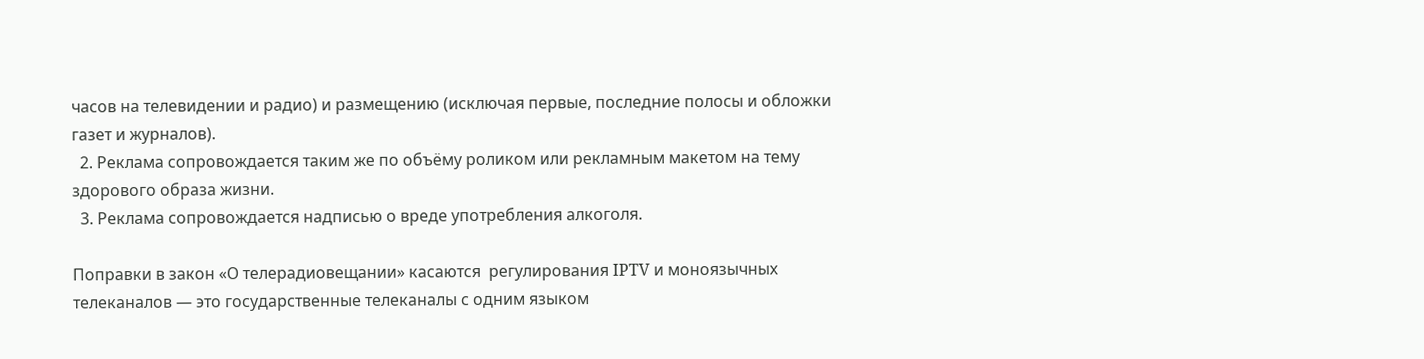часов на телевидении и радио) и размещению (исключая первые, последние полосы и обложки газет и журналов).
  2. Реклама сопровождается таким же по объёму роликом или рекламным макетом на тему здорового образа жизни.
  3. Реклама сопровождается надписью о вреде употребления алкоголя.

Поправки в закон «О телерадиовещании» касаются  регулирования IPTV и моноязычных телеканалов — это государственные телеканалы с одним языком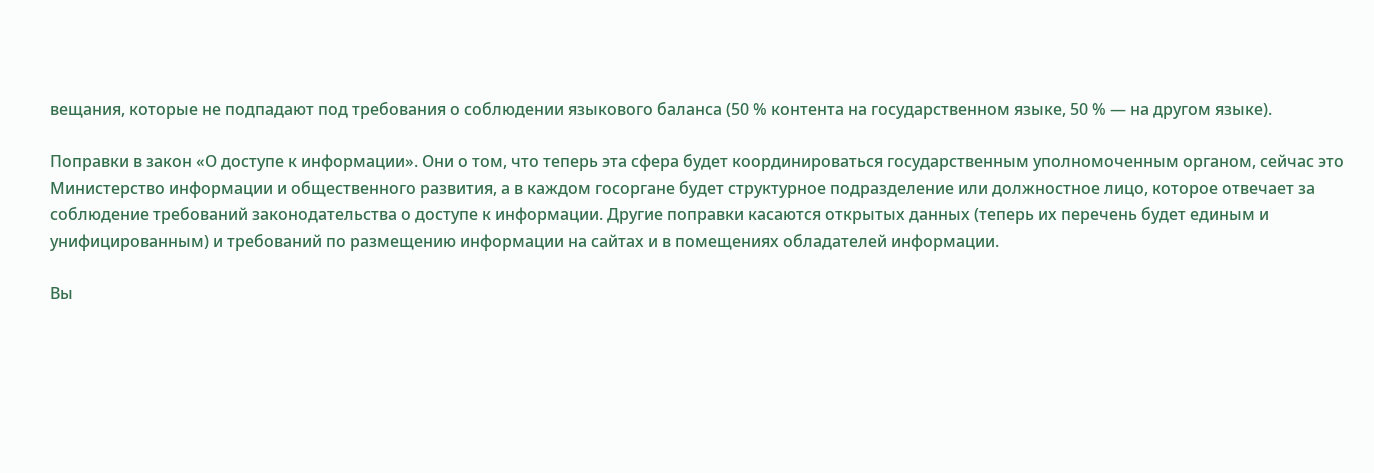вещания, которые не подпадают под требования о соблюдении языкового баланса (50 % контента на государственном языке, 50 % — на другом языке).

Поправки в закон «О доступе к информации». Они о том, что теперь эта сфера будет координироваться государственным уполномоченным органом, сейчас это Министерство информации и общественного развития, а в каждом госоргане будет структурное подразделение или должностное лицо, которое отвечает за соблюдение требований законодательства о доступе к информации. Другие поправки касаются открытых данных (теперь их перечень будет единым и унифицированным) и требований по размещению информации на сайтах и в помещениях обладателей информации.

Вы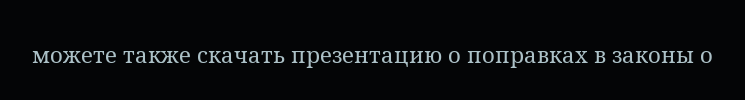можете также скачать презентацию о поправках в законы о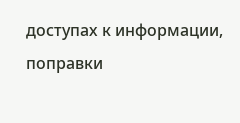доступах к информации, поправки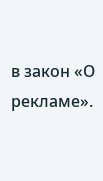в закон «О рекламе».